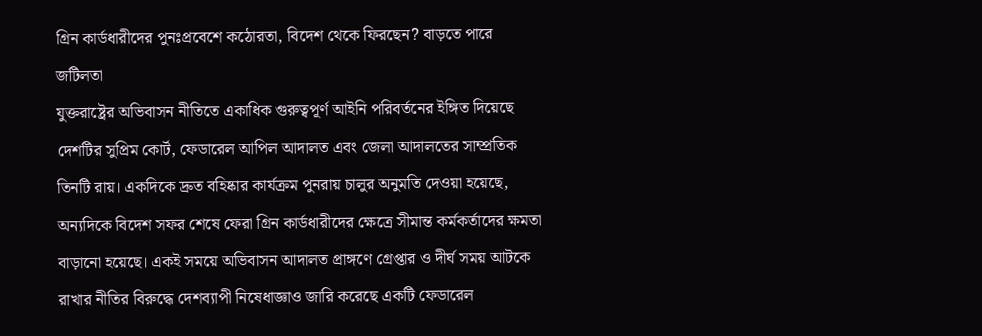গ্রিন কার্ডধারীদের পুনঃপ্রবেশে কঠোরতা, বিদেশ থেকে ফিরছেন? বাড়তে পারে জটিলতা
যুক্তরাষ্ট্রের অভিবাসন নীতিতে একাধিক গুরুত্বপূর্ণ আইনি পরিবর্তনের ইঙ্গিত দিয়েছে দেশটির সুপ্রিম কোর্ট, ফেডারেল আপিল আদালত এবং জেলা আদালতের সাম্প্রতিক তিনটি রায়। একদিকে দ্রুত বহিষ্কার কার্যক্রম পুনরায় চালুর অনুমতি দেওয়া হয়েছে, অন্যদিকে বিদেশ সফর শেষে ফেরা গ্রিন কার্ডধারীদের ক্ষেত্রে সীমান্ত কর্মকর্তাদের ক্ষমতা বাড়ানো হয়েছে। একই সময়ে অভিবাসন আদালত প্রাঙ্গণে গ্রেপ্তার ও দীর্ঘ সময় আটকে রাখার নীতির বিরুদ্ধে দেশব্যাপী নিষেধাজ্ঞাও জারি করেছে একটি ফেডারেল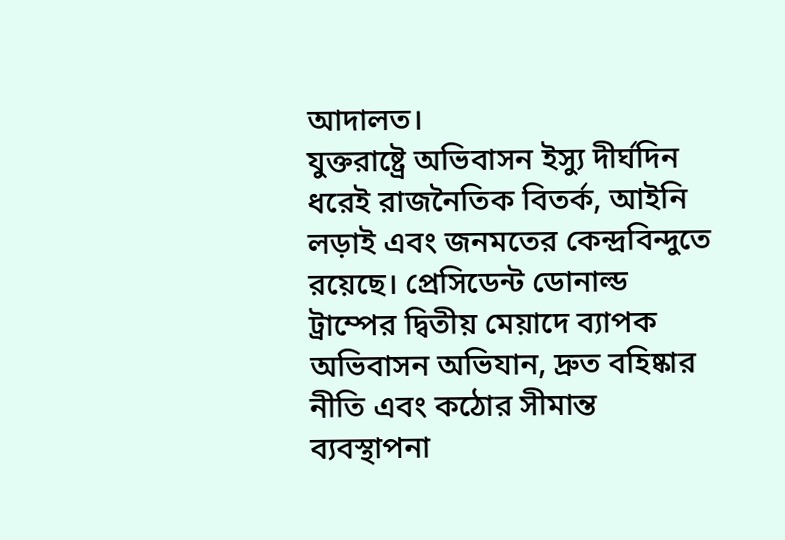আদালত।
যুক্তরাষ্ট্রে অভিবাসন ইস্যু দীর্ঘদিন ধরেই রাজনৈতিক বিতর্ক, আইনি লড়াই এবং জনমতের কেন্দ্রবিন্দুতে রয়েছে। প্রেসিডেন্ট ডোনাল্ড ট্রাম্পের দ্বিতীয় মেয়াদে ব্যাপক অভিবাসন অভিযান, দ্রুত বহিষ্কার নীতি এবং কঠোর সীমান্ত ব্যবস্থাপনা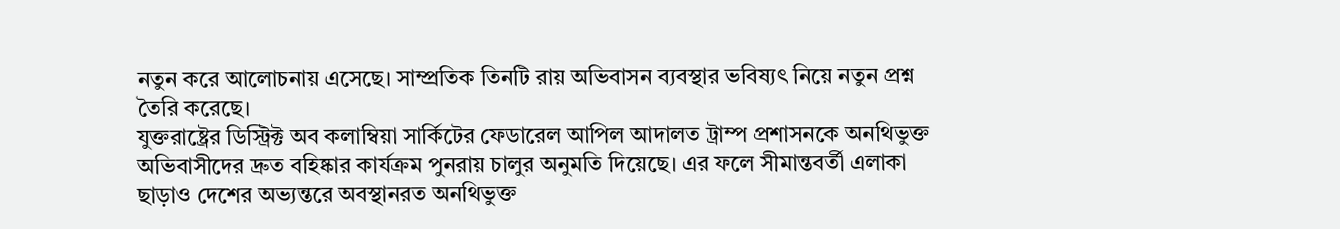নতুন করে আলোচনায় এসেছে। সাম্প্রতিক তিনটি রায় অভিবাসন ব্যবস্থার ভবিষ্যৎ নিয়ে নতুন প্রশ্ন তৈরি করেছে।
যুক্তরাষ্ট্রের ডিস্ট্রিক্ট অব কলাম্বিয়া সার্কিটের ফেডারেল আপিল আদালত ট্রাম্প প্রশাসনকে অনথিভুক্ত অভিবাসীদের দ্রুত বহিষ্কার কার্যক্রম পুনরায় চালুর অনুমতি দিয়েছে। এর ফলে সীমান্তবর্তী এলাকা ছাড়াও দেশের অভ্যন্তরে অবস্থানরত অনথিভুক্ত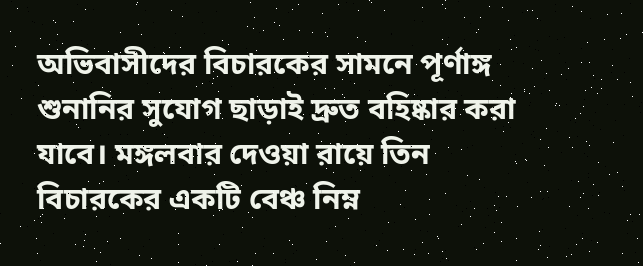অভিবাসীদের বিচারকের সামনে পূর্ণাঙ্গ শুনানির সুযোগ ছাড়াই দ্রুত বহিষ্কার করা যাবে। মঙ্গলবার দেওয়া রায়ে তিন বিচারকের একটি বেঞ্চ নিম্ন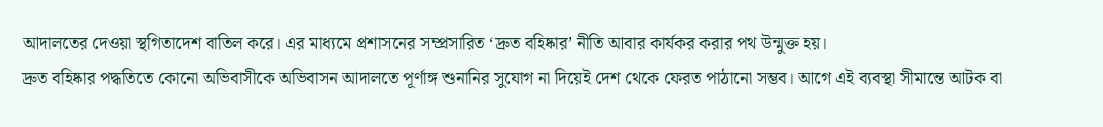আদালতের দেওয়া স্থগিতাদেশ বাতিল করে। এর মাধ্যমে প্রশাসনের সম্প্রসারিত ‘দ্রুত বহিষ্কার’ নীতি আবার কার্যকর করার পথ উন্মুক্ত হয়।
দ্রুত বহিষ্কার পদ্ধতিতে কোনো অভিবাসীকে অভিবাসন আদালতে পূর্ণাঙ্গ শুনানির সুযোগ না দিয়েই দেশ থেকে ফেরত পাঠানো সম্ভব। আগে এই ব্যবস্থা সীমান্তে আটক বা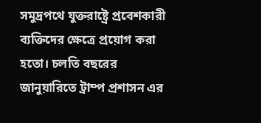সমুদ্রপথে যুক্তরাষ্ট্রে প্রবেশকারী ব্যক্তিদের ক্ষেত্রে প্রয়োগ করা হতো। চলতি বছরের জানুয়ারিতে ট্রাম্প প্রশাসন এর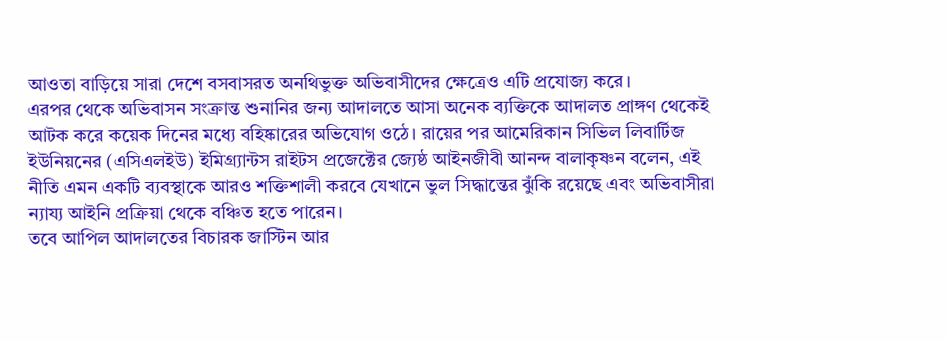আওতা বাড়িয়ে সারা দেশে বসবাসরত অনথিভুক্ত অভিবাসীদের ক্ষেত্রেও এটি প্রযোজ্য করে।
এরপর থেকে অভিবাসন সংক্রান্ত শুনানির জন্য আদালতে আসা অনেক ব্যক্তিকে আদালত প্রাঙ্গণ থেকেই আটক করে কয়েক দিনের মধ্যে বহিষ্কারের অভিযোগ ওঠে। রায়ের পর আমেরিকান সিভিল লিবার্টিজ ইউনিয়নের (এসিএলইউ) ইমিগ্র্যান্টস রাইটস প্রজেক্টের জ্যেষ্ঠ আইনজীবী আনন্দ বালাকৃষ্ণন বলেন, এই নীতি এমন একটি ব্যবস্থাকে আরও শক্তিশালী করবে যেখানে ভুল সিদ্ধান্তের ঝুঁকি রয়েছে এবং অভিবাসীরা ন্যায্য আইনি প্রক্রিয়া থেকে বঞ্চিত হতে পারেন।
তবে আপিল আদালতের বিচারক জাস্টিন আর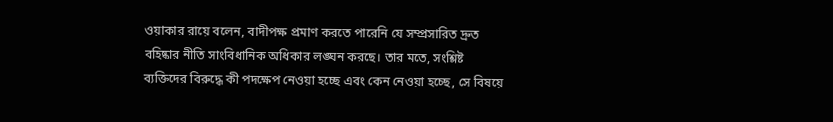ওয়াকার রায়ে বলেন, বাদীপক্ষ প্রমাণ করতে পারেনি যে সম্প্রসারিত দ্রুত বহিষ্কার নীতি সাংবিধানিক অধিকার লঙ্ঘন করছে। তার মতে, সংশ্লিষ্ট ব্যক্তিদের বিরুদ্ধে কী পদক্ষেপ নেওয়া হচ্ছে এবং কেন নেওয়া হচ্ছে, সে বিষয়ে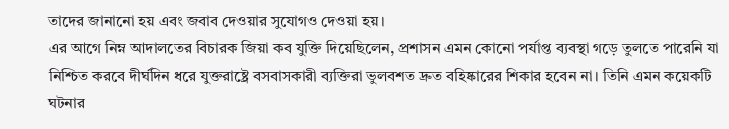তাদের জানানো হয় এবং জবাব দেওয়ার সুযোগও দেওয়া হয়।
এর আগে নিম্ন আদালতের বিচারক জিয়া কব যুক্তি দিয়েছিলেন, প্রশাসন এমন কোনো পর্যাপ্ত ব্যবস্থা গড়ে তুলতে পারেনি যা নিশ্চিত করবে দীর্ঘদিন ধরে যুক্তরাষ্ট্রে বসবাসকারী ব্যক্তিরা ভুলবশত দ্রুত বহিষ্কারের শিকার হবেন না। তিনি এমন কয়েকটি ঘটনার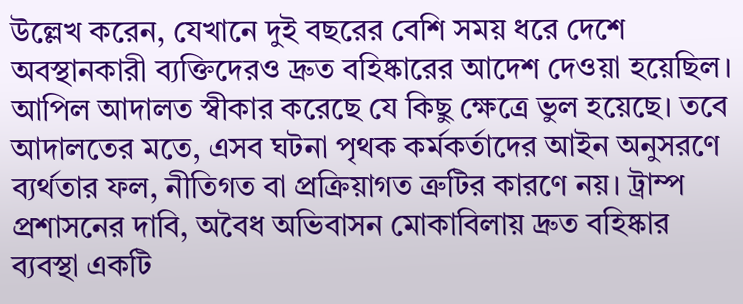উল্লেখ করেন, যেখানে দুই বছরের বেশি সময় ধরে দেশে অবস্থানকারী ব্যক্তিদেরও দ্রুত বহিষ্কারের আদেশ দেওয়া হয়েছিল।
আপিল আদালত স্বীকার করেছে যে কিছু ক্ষেত্রে ভুল হয়েছে। তবে আদালতের মতে, এসব ঘটনা পৃথক কর্মকর্তাদের আইন অনুসরণে ব্যর্থতার ফল, নীতিগত বা প্রক্রিয়াগত ত্রুটির কারণে নয়। ট্রাম্প প্রশাসনের দাবি, অবৈধ অভিবাসন মোকাবিলায় দ্রুত বহিষ্কার ব্যবস্থা একটি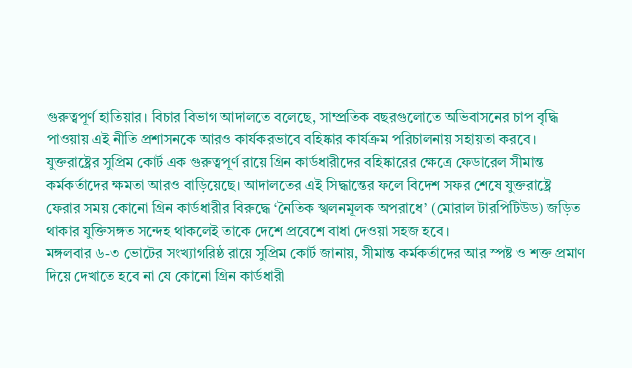গুরুত্বপূর্ণ হাতিয়ার। বিচার বিভাগ আদালতে বলেছে, সাম্প্রতিক বছরগুলোতে অভিবাসনের চাপ বৃদ্ধি পাওয়ায় এই নীতি প্রশাসনকে আরও কার্যকরভাবে বহিষ্কার কার্যক্রম পরিচালনায় সহায়তা করবে।
যুক্তরাষ্ট্রের সুপ্রিম কোর্ট এক গুরুত্বপূর্ণ রায়ে গ্রিন কার্ডধারীদের বহিষ্কারের ক্ষেত্রে ফেডারেল সীমান্ত কর্মকর্তাদের ক্ষমতা আরও বাড়িয়েছে। আদালতের এই সিদ্ধান্তের ফলে বিদেশ সফর শেষে যুক্তরাষ্ট্রে ফেরার সময় কোনো গ্রিন কার্ডধারীর বিরুদ্ধে ‘নৈতিক স্খলনমূলক অপরাধে’ (মোরাল টারপিটিউড) জড়িত থাকার যুক্তিসঙ্গত সন্দেহ থাকলেই তাকে দেশে প্রবেশে বাধা দেওয়া সহজ হবে।
মঙ্গলবার ৬-৩ ভোটের সংখ্যাগরিষ্ঠ রায়ে সুপ্রিম কোর্ট জানায়, সীমান্ত কর্মকর্তাদের আর স্পষ্ট ও শক্ত প্রমাণ দিয়ে দেখাতে হবে না যে কোনো গ্রিন কার্ডধারী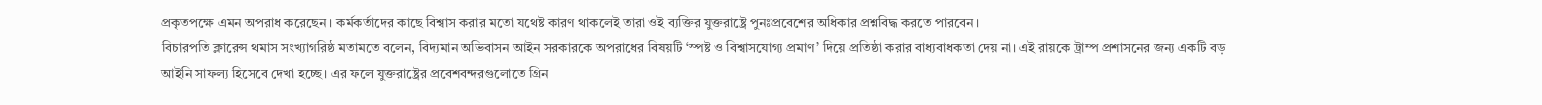প্রকৃতপক্ষে এমন অপরাধ করেছেন। কর্মকর্তাদের কাছে বিশ্বাস করার মতো যথেষ্ট কারণ থাকলেই তারা ওই ব্যক্তির যুক্তরাষ্ট্রে পুনঃপ্রবেশের অধিকার প্রশ্নবিদ্ধ করতে পারবেন।
বিচারপতি ক্লারেন্স থমাস সংখ্যাগরিষ্ঠ মতামতে বলেন, বিদ্যমান অভিবাসন আইন সরকারকে অপরাধের বিষয়টি ‘স্পষ্ট ও বিশ্বাসযোগ্য প্রমাণ’ দিয়ে প্রতিষ্ঠা করার বাধ্যবাধকতা দেয় না। এই রায়কে ট্রাম্প প্রশাসনের জন্য একটি বড় আইনি সাফল্য হিসেবে দেখা হচ্ছে। এর ফলে যুক্তরাষ্ট্রের প্রবেশবন্দরগুলোতে গ্রিন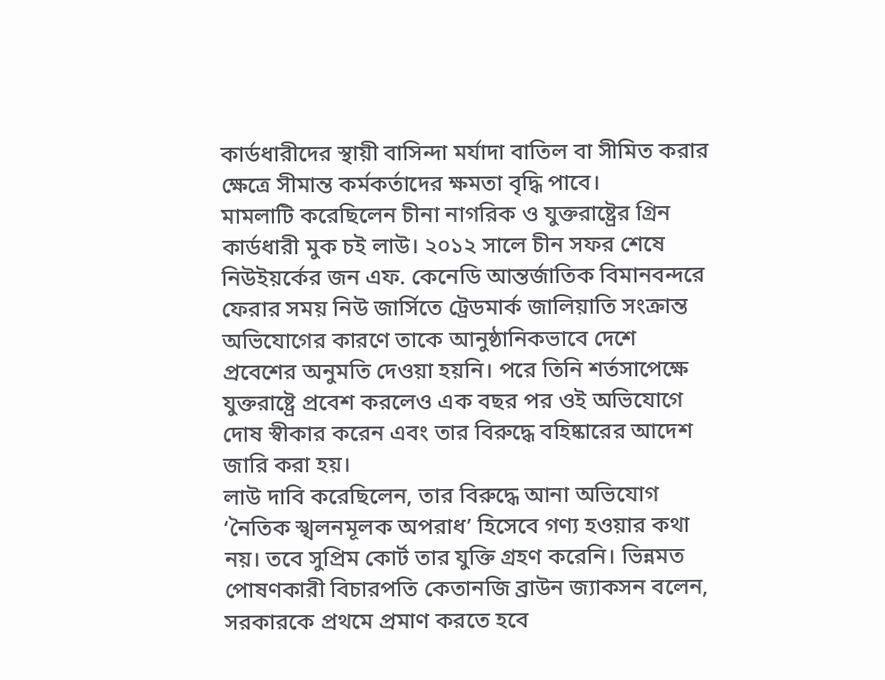কার্ডধারীদের স্থায়ী বাসিন্দা মর্যাদা বাতিল বা সীমিত করার ক্ষেত্রে সীমান্ত কর্মকর্তাদের ক্ষমতা বৃদ্ধি পাবে।
মামলাটি করেছিলেন চীনা নাগরিক ও যুক্তরাষ্ট্রের গ্রিন কার্ডধারী মুক চই লাউ। ২০১২ সালে চীন সফর শেষে নিউইয়র্কের জন এফ. কেনেডি আন্তর্জাতিক বিমানবন্দরে ফেরার সময় নিউ জার্সিতে ট্রেডমার্ক জালিয়াতি সংক্রান্ত অভিযোগের কারণে তাকে আনুষ্ঠানিকভাবে দেশে প্রবেশের অনুমতি দেওয়া হয়নি। পরে তিনি শর্তসাপেক্ষে যুক্তরাষ্ট্রে প্রবেশ করলেও এক বছর পর ওই অভিযোগে দোষ স্বীকার করেন এবং তার বিরুদ্ধে বহিষ্কারের আদেশ জারি করা হয়।
লাউ দাবি করেছিলেন, তার বিরুদ্ধে আনা অভিযোগ ‘নৈতিক স্খলনমূলক অপরাধ’ হিসেবে গণ্য হওয়ার কথা নয়। তবে সুপ্রিম কোর্ট তার যুক্তি গ্রহণ করেনি। ভিন্নমত পোষণকারী বিচারপতি কেতানজি ব্রাউন জ্যাকসন বলেন, সরকারকে প্রথমে প্রমাণ করতে হবে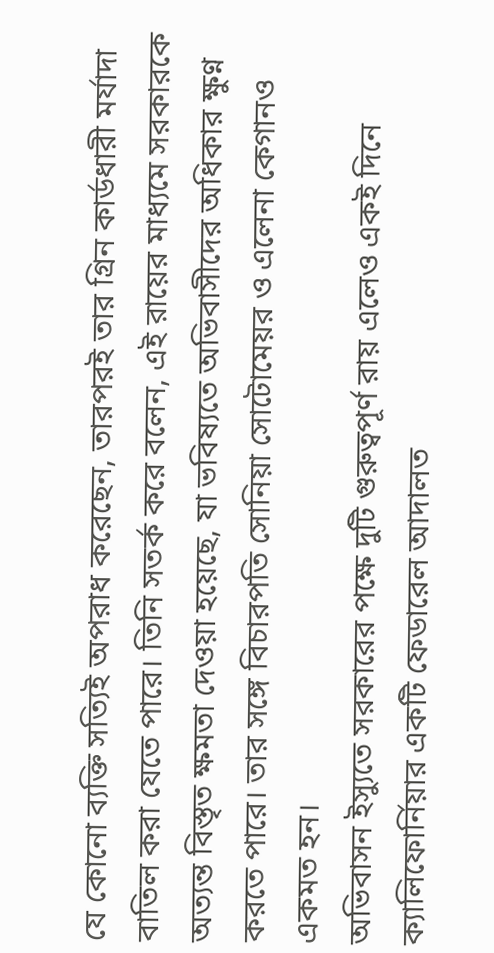যে কোনো ব্যক্তি সত্যিই অপরাধ করেছেন, তারপরই তার গ্রিন কার্ডধারী মর্যাদা বাতিল করা যেতে পারে। তিনি সতর্ক করে বলেন, এই রায়ের মাধ্যমে সরকারকে অত্যন্ত বিস্তৃত ক্ষমতা দেওয়া হয়েছে, যা ভবিষ্যতে অভিবাসীদের অধিকার ক্ষুণ্ন করতে পারে। তার সঙ্গে বিচারপতি সোনিয়া সোটোমেয়র ও এলেনা কেগানও একমত হন।
অভিবাসন ইস্যুতে সরকারের পক্ষে দুটি গুরুত্বপূর্ণ রায় এলেও একই দিনে ক্যালিফোর্নিয়ার একটি ফেডারেল আদালত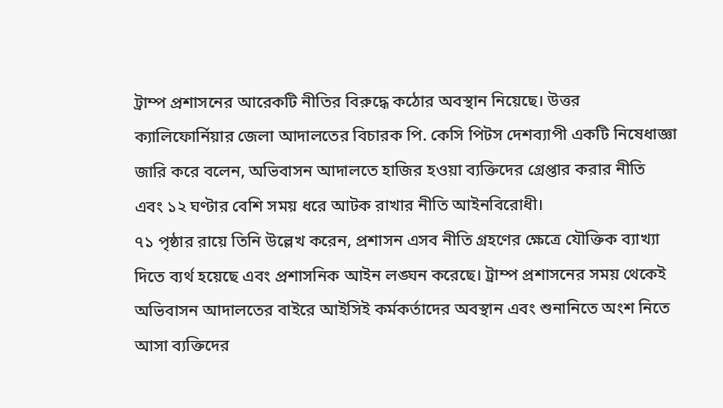ট্রাম্প প্রশাসনের আরেকটি নীতির বিরুদ্ধে কঠোর অবস্থান নিয়েছে। উত্তর ক্যালিফোর্নিয়ার জেলা আদালতের বিচারক পি. কেসি পিটস দেশব্যাপী একটি নিষেধাজ্ঞা জারি করে বলেন, অভিবাসন আদালতে হাজির হওয়া ব্যক্তিদের গ্রেপ্তার করার নীতি এবং ১২ ঘণ্টার বেশি সময় ধরে আটক রাখার নীতি আইনবিরোধী।
৭১ পৃষ্ঠার রায়ে তিনি উল্লেখ করেন, প্রশাসন এসব নীতি গ্রহণের ক্ষেত্রে যৌক্তিক ব্যাখ্যা দিতে ব্যর্থ হয়েছে এবং প্রশাসনিক আইন লঙ্ঘন করেছে। ট্রাম্প প্রশাসনের সময় থেকেই অভিবাসন আদালতের বাইরে আইসিই কর্মকর্তাদের অবস্থান এবং শুনানিতে অংশ নিতে আসা ব্যক্তিদের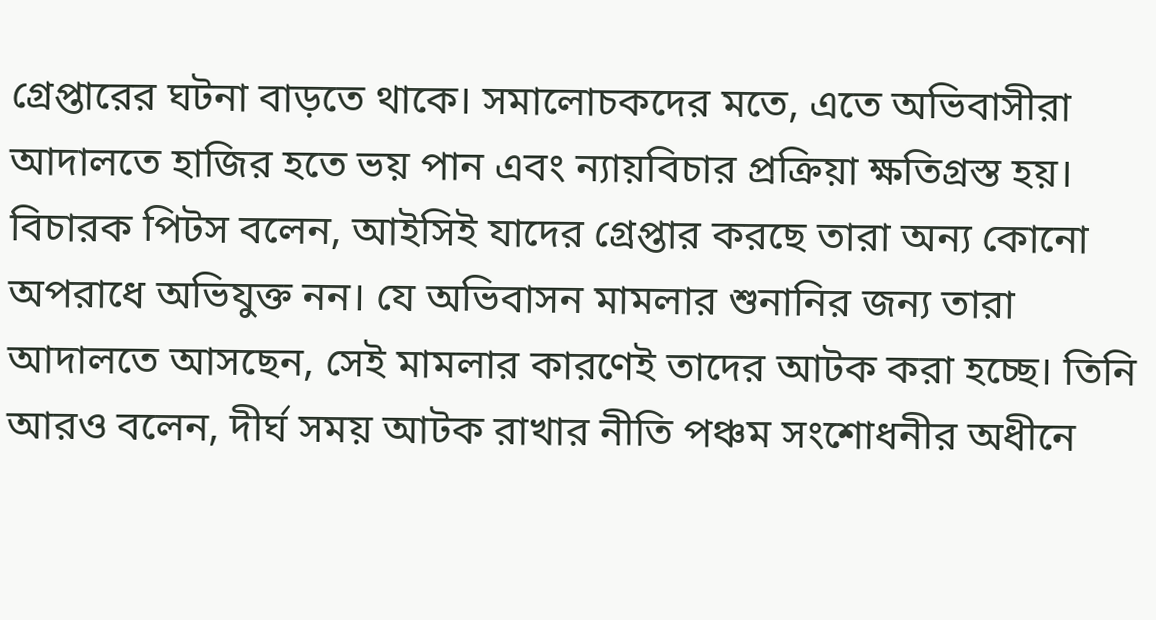গ্রেপ্তারের ঘটনা বাড়তে থাকে। সমালোচকদের মতে, এতে অভিবাসীরা আদালতে হাজির হতে ভয় পান এবং ন্যায়বিচার প্রক্রিয়া ক্ষতিগ্রস্ত হয়।
বিচারক পিটস বলেন, আইসিই যাদের গ্রেপ্তার করছে তারা অন্য কোনো অপরাধে অভিযুক্ত নন। যে অভিবাসন মামলার শুনানির জন্য তারা আদালতে আসছেন, সেই মামলার কারণেই তাদের আটক করা হচ্ছে। তিনি আরও বলেন, দীর্ঘ সময় আটক রাখার নীতি পঞ্চম সংশোধনীর অধীনে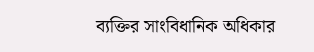ব্যক্তির সাংবিধানিক অধিকার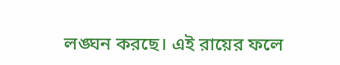লঙ্ঘন করছে। এই রায়ের ফলে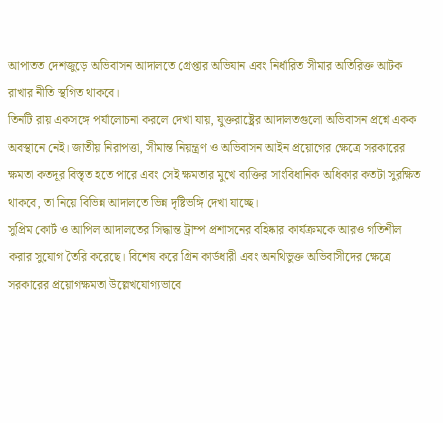আপাতত দেশজুড়ে অভিবাসন আদালতে গ্রেপ্তার অভিযান এবং নির্ধারিত সীমার অতিরিক্ত আটক রাখার নীতি স্থগিত থাকবে।
তিনটি রায় একসঙ্গে পর্যালোচনা করলে দেখা যায়, যুক্তরাষ্ট্রের আদালতগুলো অভিবাসন প্রশ্নে একক অবস্থানে নেই। জাতীয় নিরাপত্তা, সীমান্ত নিয়ন্ত্রণ ও অভিবাসন আইন প্রয়োগের ক্ষেত্রে সরকারের ক্ষমতা কতদূর বিস্তৃত হতে পারে এবং সেই ক্ষমতার মুখে ব্যক্তির সাংবিধানিক অধিকার কতটা সুরক্ষিত থাকবে, তা নিয়ে বিভিন্ন আদালতে ভিন্ন দৃষ্টিভঙ্গি দেখা যাচ্ছে।
সুপ্রিম কোর্ট ও আপিল আদালতের সিদ্ধান্ত ট্রাম্প প্রশাসনের বহিষ্কার কার্যক্রমকে আরও গতিশীল করার সুযোগ তৈরি করেছে। বিশেষ করে গ্রিন কার্ডধারী এবং অনথিভুক্ত অভিবাসীদের ক্ষেত্রে সরকারের প্রয়োগক্ষমতা উল্লেখযোগ্যভাবে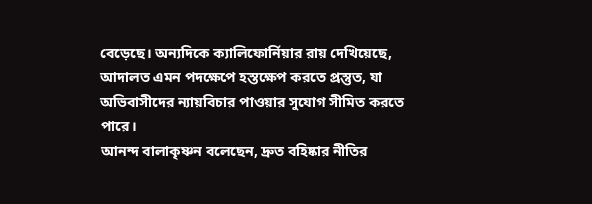বেড়েছে। অন্যদিকে ক্যালিফোর্নিয়ার রায় দেখিয়েছে, আদালত এমন পদক্ষেপে হস্তক্ষেপ করতে প্রস্তুত, যা অভিবাসীদের ন্যায়বিচার পাওয়ার সুযোগ সীমিত করতে পারে।
আনন্দ বালাকৃষ্ণন বলেছেন, দ্রুত বহিষ্কার নীতির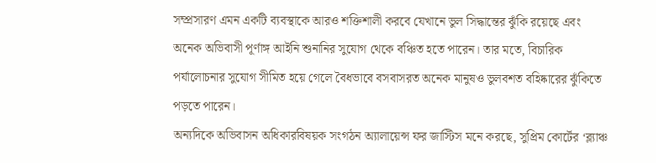সম্প্রসারণ এমন একটি ব্যবস্থাকে আরও শক্তিশালী করবে যেখানে ভুল সিদ্ধান্তের ঝুঁকি রয়েছে এবং অনেক অভিবাসী পূর্ণাঙ্গ আইনি শুনানির সুযোগ থেকে বঞ্চিত হতে পারেন। তার মতে, বিচারিক পর্যালোচনার সুযোগ সীমিত হয়ে গেলে বৈধভাবে বসবাসরত অনেক মানুষও ভুলবশত বহিষ্কারের ঝুঁকিতে পড়তে পারেন।
অন্যদিকে অভিবাসন অধিকারবিষয়ক সংগঠন অ্যালায়েন্স ফর জাস্টিস মনে করছে, সুপ্রিম কোর্টের ‘ব্ল্যাঞ্চ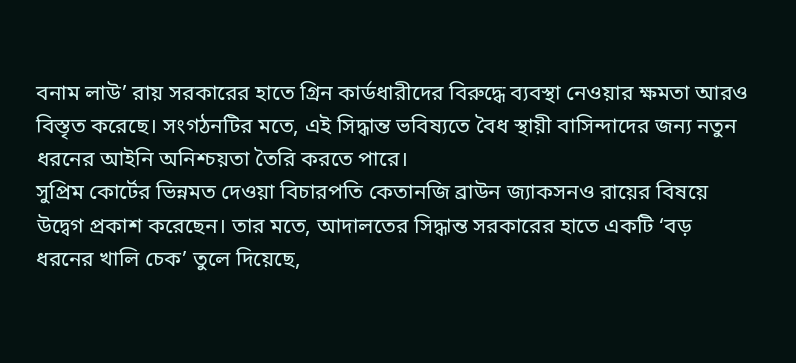বনাম লাউ’ রায় সরকারের হাতে গ্রিন কার্ডধারীদের বিরুদ্ধে ব্যবস্থা নেওয়ার ক্ষমতা আরও বিস্তৃত করেছে। সংগঠনটির মতে, এই সিদ্ধান্ত ভবিষ্যতে বৈধ স্থায়ী বাসিন্দাদের জন্য নতুন ধরনের আইনি অনিশ্চয়তা তৈরি করতে পারে।
সুপ্রিম কোর্টের ভিন্নমত দেওয়া বিচারপতি কেতানজি ব্রাউন জ্যাকসনও রায়ের বিষয়ে উদ্বেগ প্রকাশ করেছেন। তার মতে, আদালতের সিদ্ধান্ত সরকারের হাতে একটি ‘বড় ধরনের খালি চেক’ তুলে দিয়েছে,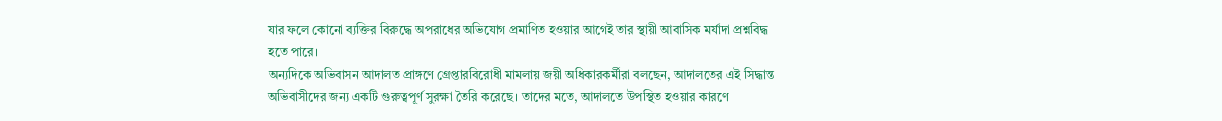যার ফলে কোনো ব্যক্তির বিরুদ্ধে অপরাধের অভিযোগ প্রমাণিত হওয়ার আগেই তার স্থায়ী আবাসিক মর্যাদা প্রশ্নবিদ্ধ হতে পারে।
অন্যদিকে অভিবাসন আদালত প্রাঙ্গণে গ্রেপ্তারবিরোধী মামলায় জয়ী অধিকারকর্মীরা বলছেন, আদালতের এই সিদ্ধান্ত অভিবাসীদের জন্য একটি গুরুত্বপূর্ণ সুরক্ষা তৈরি করেছে। তাদের মতে, আদালতে উপস্থিত হওয়ার কারণে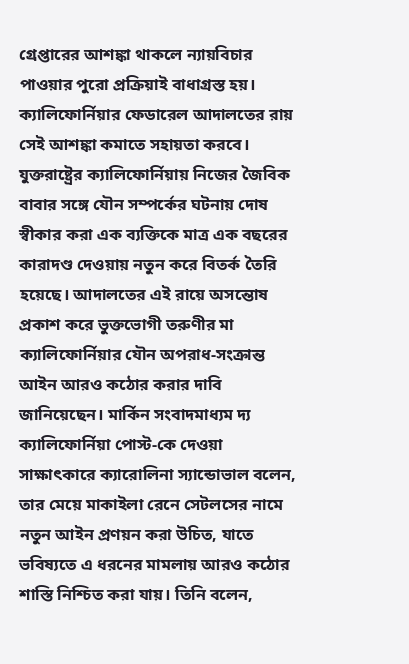গ্রেপ্তারের আশঙ্কা থাকলে ন্যায়বিচার পাওয়ার পুরো প্রক্রিয়াই বাধাগ্রস্ত হয়। ক্যালিফোর্নিয়ার ফেডারেল আদালতের রায় সেই আশঙ্কা কমাতে সহায়তা করবে।
যুক্তরাষ্ট্রের ক্যালিফোর্নিয়ায় নিজের জৈবিক বাবার সঙ্গে যৌন সম্পর্কের ঘটনায় দোষ স্বীকার করা এক ব্যক্তিকে মাত্র এক বছরের কারাদণ্ড দেওয়ায় নতুন করে বিতর্ক তৈরি হয়েছে। আদালতের এই রায়ে অসন্তোষ প্রকাশ করে ভুক্তভোগী তরুণীর মা ক্যালিফোর্নিয়ার যৌন অপরাধ-সংক্রান্ত আইন আরও কঠোর করার দাবি জানিয়েছেন। মার্কিন সংবাদমাধ্যম দ্য ক্যালিফোর্নিয়া পোস্ট-কে দেওয়া সাক্ষাৎকারে ক্যারোলিনা স্যান্ডোভাল বলেন, তার মেয়ে মাকাইলা রেনে সেটলসের নামে নতুন আইন প্রণয়ন করা উচিত, যাতে ভবিষ্যতে এ ধরনের মামলায় আরও কঠোর শাস্তি নিশ্চিত করা যায়। তিনি বলেন,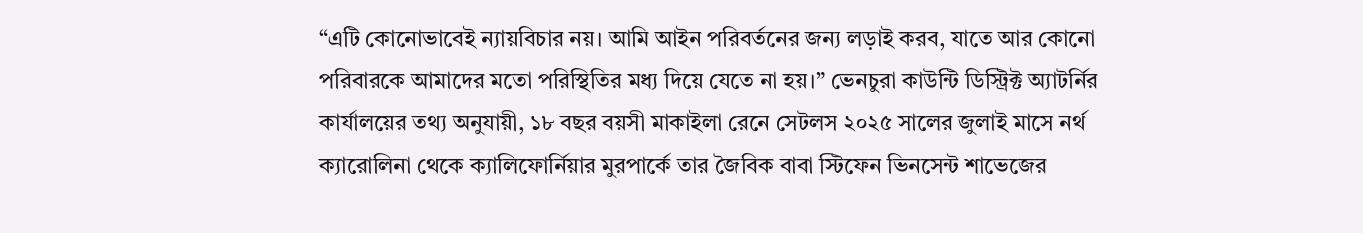“এটি কোনোভাবেই ন্যায়বিচার নয়। আমি আইন পরিবর্তনের জন্য লড়াই করব, যাতে আর কোনো পরিবারকে আমাদের মতো পরিস্থিতির মধ্য দিয়ে যেতে না হয়।” ভেনচুরা কাউন্টি ডিস্ট্রিক্ট অ্যাটর্নির কার্যালয়ের তথ্য অনুযায়ী, ১৮ বছর বয়সী মাকাইলা রেনে সেটলস ২০২৫ সালের জুলাই মাসে নর্থ ক্যারোলিনা থেকে ক্যালিফোর্নিয়ার মুরপার্কে তার জৈবিক বাবা স্টিফেন ভিনসেন্ট শাভেজের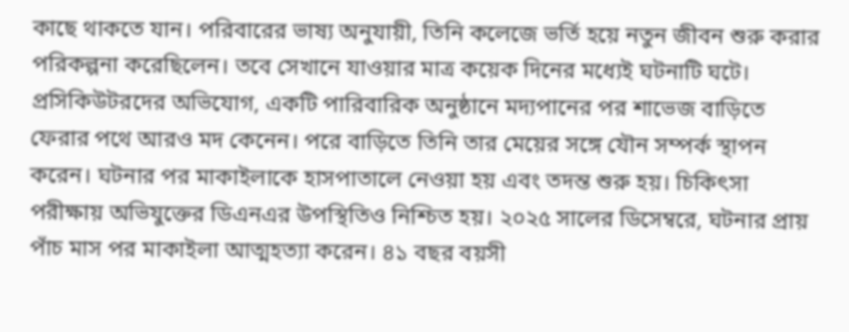কাছে থাকতে যান। পরিবারের ভাষ্য অনুযায়ী, তিনি কলেজে ভর্তি হয়ে নতুন জীবন শুরু করার পরিকল্পনা করেছিলেন। তবে সেখানে যাওয়ার মাত্র কয়েক দিনের মধ্যেই ঘটনাটি ঘটে। প্রসিকিউটরদের অভিযোগ, একটি পারিবারিক অনুষ্ঠানে মদ্যপানের পর শাভেজ বাড়িতে ফেরার পথে আরও মদ কেনেন। পরে বাড়িতে তিনি তার মেয়ের সঙ্গে যৌন সম্পর্ক স্থাপন করেন। ঘটনার পর মাকাইলাকে হাসপাতালে নেওয়া হয় এবং তদন্ত শুরু হয়। চিকিৎসা পরীক্ষায় অভিযুক্তের ডিএনএর উপস্থিতিও নিশ্চিত হয়। ২০২৫ সালের ডিসেম্বরে, ঘটনার প্রায় পাঁচ মাস পর মাকাইলা আত্মহত্যা করেন। ৪১ বছর বয়সী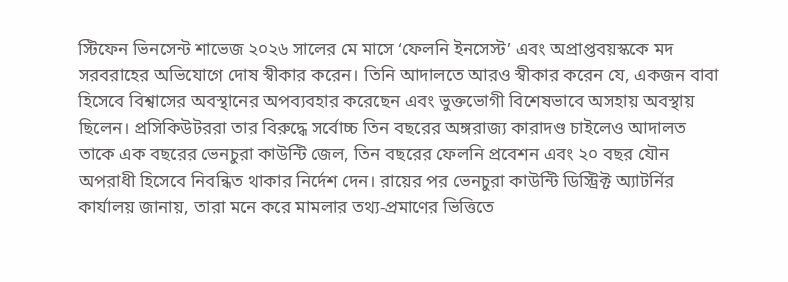স্টিফেন ভিনসেন্ট শাভেজ ২০২৬ সালের মে মাসে ‘ফেলনি ইনসেস্ট’ এবং অপ্রাপ্তবয়স্ককে মদ সরবরাহের অভিযোগে দোষ স্বীকার করেন। তিনি আদালতে আরও স্বীকার করেন যে, একজন বাবা হিসেবে বিশ্বাসের অবস্থানের অপব্যবহার করেছেন এবং ভুক্তভোগী বিশেষভাবে অসহায় অবস্থায় ছিলেন। প্রসিকিউটররা তার বিরুদ্ধে সর্বোচ্চ তিন বছরের অঙ্গরাজ্য কারাদণ্ড চাইলেও আদালত তাকে এক বছরের ভেনচুরা কাউন্টি জেল, তিন বছরের ফেলনি প্রবেশন এবং ২০ বছর যৌন অপরাধী হিসেবে নিবন্ধিত থাকার নির্দেশ দেন। রায়ের পর ভেনচুরা কাউন্টি ডিস্ট্রিক্ট অ্যাটর্নির কার্যালয় জানায়, তারা মনে করে মামলার তথ্য-প্রমাণের ভিত্তিতে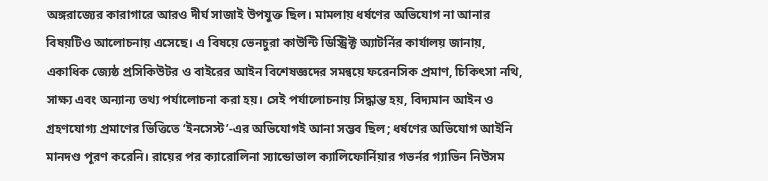অঙ্গরাজ্যের কারাগারে আরও দীর্ঘ সাজাই উপযুক্ত ছিল। মামলায় ধর্ষণের অভিযোগ না আনার বিষয়টিও আলোচনায় এসেছে। এ বিষয়ে ভেনচুরা কাউন্টি ডিস্ট্রিক্ট অ্যাটর্নির কার্যালয় জানায়, একাধিক জ্যেষ্ঠ প্রসিকিউটর ও বাইরের আইন বিশেষজ্ঞদের সমন্বয়ে ফরেনসিক প্রমাণ, চিকিৎসা নথি, সাক্ষ্য এবং অন্যান্য তথ্য পর্যালোচনা করা হয়। সেই পর্যালোচনায় সিদ্ধান্ত হয়, বিদ্যমান আইন ও গ্রহণযোগ্য প্রমাণের ভিত্তিতে ‘ইনসেস্ট’-এর অভিযোগই আনা সম্ভব ছিল; ধর্ষণের অভিযোগ আইনি মানদণ্ড পূরণ করেনি। রায়ের পর ক্যারোলিনা স্যান্ডোভাল ক্যালিফোর্নিয়ার গভর্নর গ্যাভিন নিউসম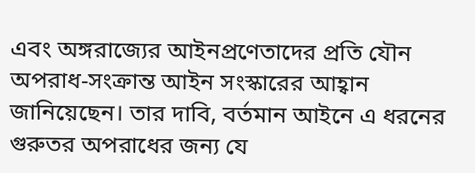এবং অঙ্গরাজ্যের আইনপ্রণেতাদের প্রতি যৌন অপরাধ-সংক্রান্ত আইন সংস্কারের আহ্বান জানিয়েছেন। তার দাবি, বর্তমান আইনে এ ধরনের গুরুতর অপরাধের জন্য যে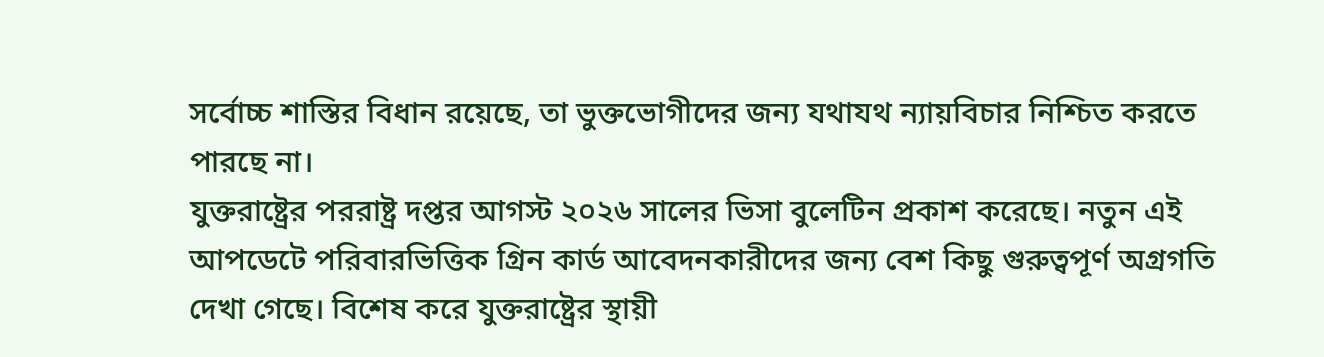সর্বোচ্চ শাস্তির বিধান রয়েছে, তা ভুক্তভোগীদের জন্য যথাযথ ন্যায়বিচার নিশ্চিত করতে পারছে না।
যুক্তরাষ্ট্রের পররাষ্ট্র দপ্তর আগস্ট ২০২৬ সালের ভিসা বুলেটিন প্রকাশ করেছে। নতুন এই আপডেটে পরিবারভিত্তিক গ্রিন কার্ড আবেদনকারীদের জন্য বেশ কিছু গুরুত্বপূর্ণ অগ্রগতি দেখা গেছে। বিশেষ করে যুক্তরাষ্ট্রের স্থায়ী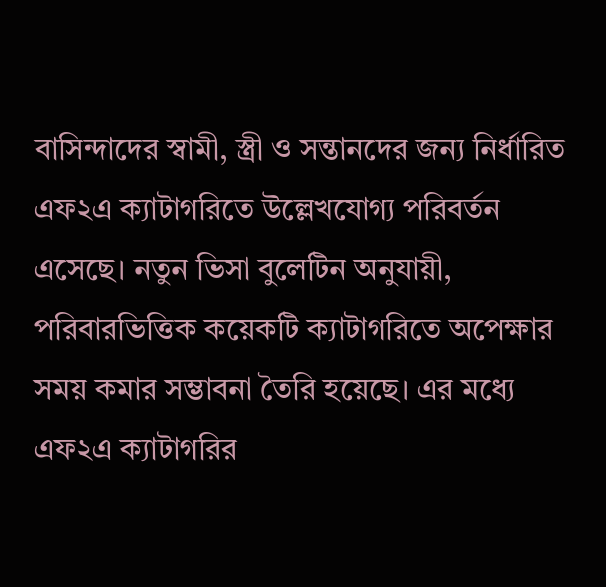বাসিন্দাদের স্বামী, স্ত্রী ও সন্তানদের জন্য নির্ধারিত এফ২এ ক্যাটাগরিতে উল্লেখযোগ্য পরিবর্তন এসেছে। নতুন ভিসা বুলেটিন অনুযায়ী, পরিবারভিত্তিক কয়েকটি ক্যাটাগরিতে অপেক্ষার সময় কমার সম্ভাবনা তৈরি হয়েছে। এর মধ্যে এফ২এ ক্যাটাগরির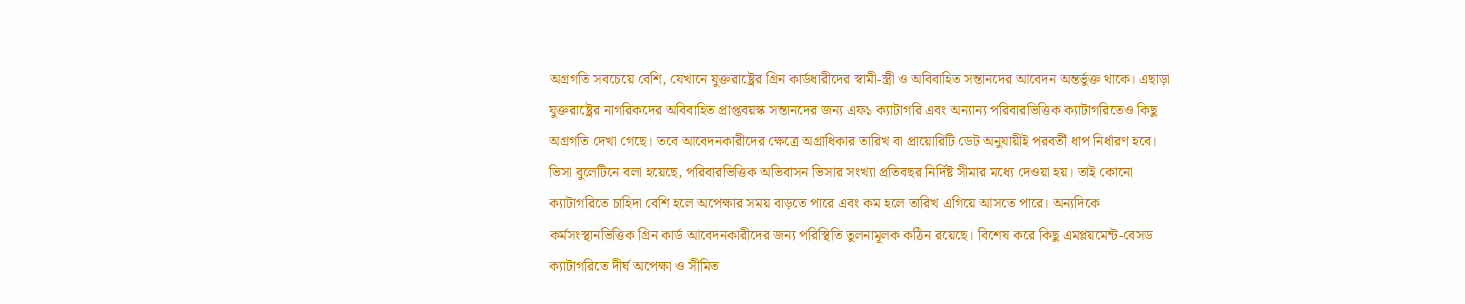অগ্রগতি সবচেয়ে বেশি, যেখানে যুক্তরাষ্ট্রের গ্রিন কার্ডধারীদের স্বামী-স্ত্রী ও অবিবাহিত সন্তানদের আবেদন অন্তর্ভুক্ত থাকে। এছাড়া যুক্তরাষ্ট্রের নাগরিকদের অবিবাহিত প্রাপ্তবয়স্ক সন্তানদের জন্য এফ১ ক্যাটাগরি এবং অন্যান্য পরিবারভিত্তিক ক্যাটাগরিতেও কিছু অগ্রগতি দেখা গেছে। তবে আবেদনকারীদের ক্ষেত্রে অগ্রাধিকার তারিখ বা প্রায়োরিটি ডেট অনুযায়ীই পরবর্তী ধাপ নির্ধারণ হবে। ভিসা বুলেটিনে বলা হয়েছে, পরিবারভিত্তিক অভিবাসন ভিসার সংখ্যা প্রতিবছর নির্দিষ্ট সীমার মধ্যে দেওয়া হয়। তাই কোনো ক্যাটাগরিতে চাহিদা বেশি হলে অপেক্ষার সময় বাড়তে পারে এবং কম হলে তারিখ এগিয়ে আসতে পারে। অন্যদিকে কর্মসংস্থানভিত্তিক গ্রিন কার্ড আবেদনকারীদের জন্য পরিস্থিতি তুলনামূলক কঠিন রয়েছে। বিশেষ করে কিছু এমপ্লয়মেন্ট-বেসড ক্যাটাগরিতে দীর্ঘ অপেক্ষা ও সীমিত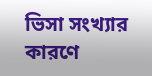ভিসা সংখ্যার কারণে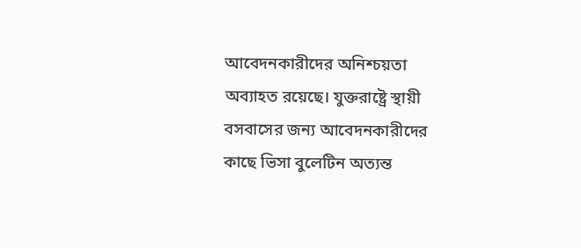আবেদনকারীদের অনিশ্চয়তা অব্যাহত রয়েছে। যুক্তরাষ্ট্রে স্থায়ী বসবাসের জন্য আবেদনকারীদের কাছে ভিসা বুলেটিন অত্যন্ত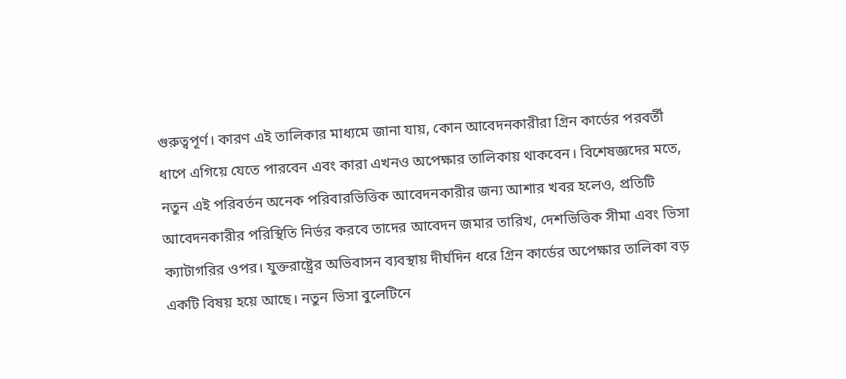গুরুত্বপূর্ণ। কারণ এই তালিকার মাধ্যমে জানা যায়, কোন আবেদনকারীরা গ্রিন কার্ডের পরবর্তী ধাপে এগিয়ে যেতে পারবেন এবং কারা এখনও অপেক্ষার তালিকায় থাকবেন। বিশেষজ্ঞদের মতে, নতুন এই পরিবর্তন অনেক পরিবারভিত্তিক আবেদনকারীর জন্য আশার খবর হলেও, প্রতিটি আবেদনকারীর পরিস্থিতি নির্ভর করবে তাদের আবেদন জমার তারিখ, দেশভিত্তিক সীমা এবং ভিসা ক্যাটাগরির ওপর। যুক্তরাষ্ট্রের অভিবাসন ব্যবস্থায় দীর্ঘদিন ধরে গ্রিন কার্ডের অপেক্ষার তালিকা বড় একটি বিষয় হয়ে আছে। নতুন ভিসা বুলেটিনে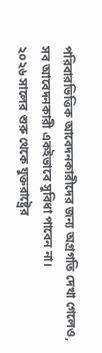পরিবারভিত্তিক আবেদনকারীদের জন্য অগ্রগতি দেখা গেলেও, সব আবেদনকারী একইভাবে সুবিধা পাবেন না।
২০২৬ সালের শুরু থেকে যুক্তরাষ্ট্রের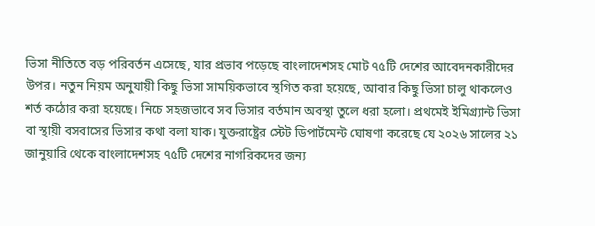ভিসা নীতিতে বড় পরিবর্তন এসেছে, যার প্রভাব পড়েছে বাংলাদেশসহ মোট ৭৫টি দেশের আবেদনকারীদের উপর। নতুন নিয়ম অনুযায়ী কিছু ভিসা সাময়িকভাবে স্থগিত করা হয়েছে, আবার কিছু ভিসা চালু থাকলেও শর্ত কঠোর করা হয়েছে। নিচে সহজভাবে সব ভিসার বর্তমান অবস্থা তুলে ধরা হলো। প্রথমেই ইমিগ্র্যান্ট ভিসা বা স্থায়ী বসবাসের ভিসার কথা বলা যাক। যুক্তরাষ্ট্রের স্টেট ডিপার্টমেন্ট ঘোষণা করেছে যে ২০২৬ সালের ২১ জানুয়ারি থেকে বাংলাদেশসহ ৭৫টি দেশের নাগরিকদের জন্য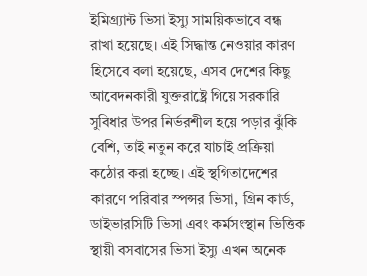ইমিগ্র্যান্ট ভিসা ইস্যু সাময়িকভাবে বন্ধ রাখা হয়েছে। এই সিদ্ধান্ত নেওয়ার কারণ হিসেবে বলা হয়েছে, এসব দেশের কিছু আবেদনকারী যুক্তরাষ্ট্রে গিয়ে সরকারি সুবিধার উপর নির্ভরশীল হয়ে পড়ার ঝুঁকি বেশি, তাই নতুন করে যাচাই প্রক্রিয়া কঠোর করা হচ্ছে। এই স্থগিতাদেশের কারণে পরিবার স্পন্সর ভিসা, গ্রিন কার্ড, ডাইভারসিটি ভিসা এবং কর্মসংস্থান ভিত্তিক স্থায়ী বসবাসের ভিসা ইস্যু এখন অনেক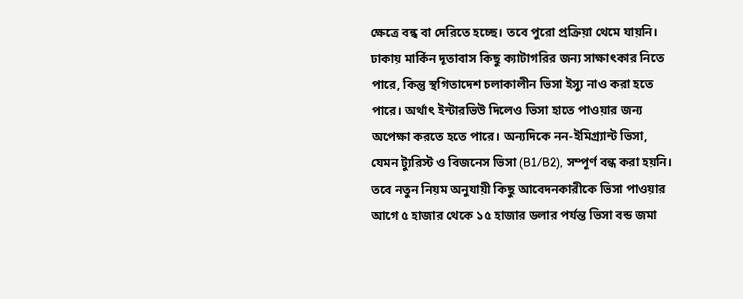ক্ষেত্রে বন্ধ বা দেরিতে হচ্ছে। তবে পুরো প্রক্রিয়া থেমে যায়নি। ঢাকায় মার্কিন দূতাবাস কিছু ক্যাটাগরির জন্য সাক্ষাৎকার নিতে পারে, কিন্তু স্থগিতাদেশ চলাকালীন ভিসা ইস্যু নাও করা হতে পারে। অর্থাৎ ইন্টারভিউ দিলেও ভিসা হাতে পাওয়ার জন্য অপেক্ষা করতে হতে পারে। অন্যদিকে নন-ইমিগ্র্যান্ট ভিসা, যেমন ট্যুরিস্ট ও বিজনেস ভিসা (B1/B2), সম্পূর্ণ বন্ধ করা হয়নি। তবে নতুন নিয়ম অনুযায়ী কিছু আবেদনকারীকে ভিসা পাওয়ার আগে ৫ হাজার থেকে ১৫ হাজার ডলার পর্যন্ত ভিসা বন্ড জমা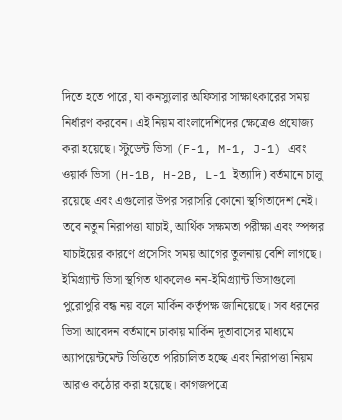দিতে হতে পারে, যা কনস্যুলার অফিসার সাক্ষাৎকারের সময় নির্ধারণ করবেন। এই নিয়ম বাংলাদেশিদের ক্ষেত্রেও প্রযোজ্য করা হয়েছে। স্টুডেন্ট ভিসা (F-1, M-1, J-1) এবং ওয়ার্ক ভিসা (H-1B, H-2B, L-1 ইত্যাদি) বর্তমানে চালু রয়েছে এবং এগুলোর উপর সরাসরি কোনো স্থগিতাদেশ নেই। তবে নতুন নিরাপত্তা যাচাই, আর্থিক সক্ষমতা পরীক্ষা এবং স্পন্সর যাচাইয়ের কারণে প্রসেসিং সময় আগের তুলনায় বেশি লাগছে। ইমিগ্র্যান্ট ভিসা স্থগিত থাকলেও নন-ইমিগ্র্যান্ট ভিসাগুলো পুরোপুরি বন্ধ নয় বলে মার্কিন কর্তৃপক্ষ জানিয়েছে। সব ধরনের ভিসা আবেদন বর্তমানে ঢাকায় মার্কিন দূতাবাসের মাধ্যমে অ্যাপয়েন্টমেন্ট ভিত্তিতে পরিচালিত হচ্ছে এবং নিরাপত্তা নিয়ম আরও কঠোর করা হয়েছে। কাগজপত্রে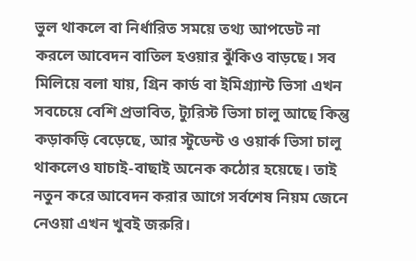ভুল থাকলে বা নির্ধারিত সময়ে তথ্য আপডেট না করলে আবেদন বাতিল হওয়ার ঝুঁকিও বাড়ছে। সব মিলিয়ে বলা যায়, গ্রিন কার্ড বা ইমিগ্র্যান্ট ভিসা এখন সবচেয়ে বেশি প্রভাবিত, ট্যুরিস্ট ভিসা চালু আছে কিন্তু কড়াকড়ি বেড়েছে, আর স্টুডেন্ট ও ওয়ার্ক ভিসা চালু থাকলেও যাচাই-বাছাই অনেক কঠোর হয়েছে। তাই নতুন করে আবেদন করার আগে সর্বশেষ নিয়ম জেনে নেওয়া এখন খুবই জরুরি।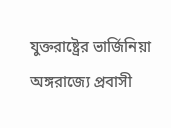যুক্তরাষ্ট্রের ভার্জিনিয়া অঙ্গরাজ্যে প্রবাসী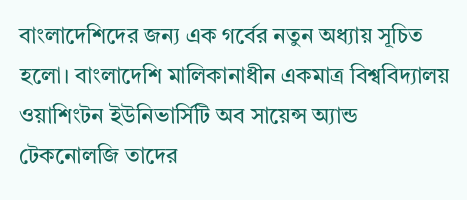বাংলাদেশিদের জন্য এক গর্বের নতুন অধ্যায় সূচিত হলো। বাংলাদেশি মালিকানাধীন একমাত্র বিশ্ববিদ্যালয় ওয়াশিংটন ইউনিভার্সিটি অব সায়েন্স অ্যান্ড টেকনোলজি তাদের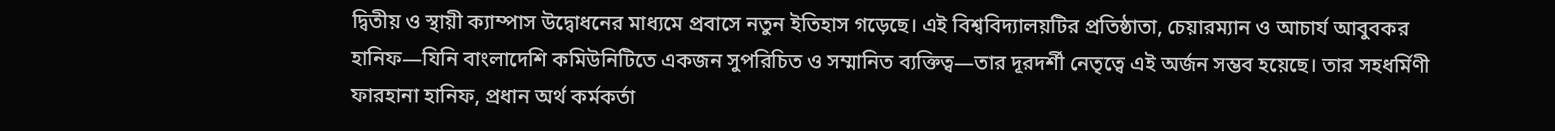দ্বিতীয় ও স্থায়ী ক্যাম্পাস উদ্বোধনের মাধ্যমে প্রবাসে নতুন ইতিহাস গড়েছে। এই বিশ্ববিদ্যালয়টির প্রতিষ্ঠাতা, চেয়ারম্যান ও আচার্য আবুবকর হানিফ—যিনি বাংলাদেশি কমিউনিটিতে একজন সুপরিচিত ও সম্মানিত ব্যক্তিত্ব—তার দূরদর্শী নেতৃত্বে এই অর্জন সম্ভব হয়েছে। তার সহধর্মিণী ফারহানা হানিফ, প্রধান অর্থ কর্মকর্তা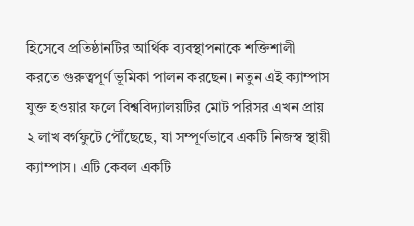হিসেবে প্রতিষ্ঠানটির আর্থিক ব্যবস্থাপনাকে শক্তিশালী করতে গুরুত্বপূর্ণ ভূমিকা পালন করছেন। নতুন এই ক্যাম্পাস যুক্ত হওয়ার ফলে বিশ্ববিদ্যালয়টির মোট পরিসর এখন প্রায় ২ লাখ বর্গফুটে পৌঁছেছে, যা সম্পূর্ণভাবে একটি নিজস্ব স্থায়ী ক্যাম্পাস। এটি কেবল একটি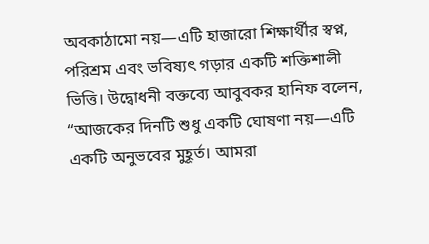অবকাঠামো নয়—এটি হাজারো শিক্ষার্থীর স্বপ্ন, পরিশ্রম এবং ভবিষ্যৎ গড়ার একটি শক্তিশালী ভিত্তি। উদ্বোধনী বক্তব্যে আবুবকর হানিফ বলেন, “আজকের দিনটি শুধু একটি ঘোষণা নয়—এটি একটি অনুভবের মুহূর্ত। আমরা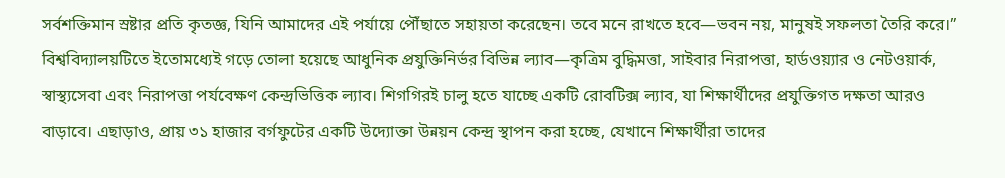সর্বশক্তিমান স্রষ্টার প্রতি কৃতজ্ঞ, যিনি আমাদের এই পর্যায়ে পৌঁছাতে সহায়তা করেছেন। তবে মনে রাখতে হবে—ভবন নয়, মানুষই সফলতা তৈরি করে।” বিশ্ববিদ্যালয়টিতে ইতোমধ্যেই গড়ে তোলা হয়েছে আধুনিক প্রযুক্তিনির্ভর বিভিন্ন ল্যাব—কৃত্রিম বুদ্ধিমত্তা, সাইবার নিরাপত্তা, হার্ডওয়্যার ও নেটওয়ার্ক, স্বাস্থ্যসেবা এবং নিরাপত্তা পর্যবেক্ষণ কেন্দ্রভিত্তিক ল্যাব। শিগগিরই চালু হতে যাচ্ছে একটি রোবটিক্স ল্যাব, যা শিক্ষার্থীদের প্রযুক্তিগত দক্ষতা আরও বাড়াবে। এছাড়াও, প্রায় ৩১ হাজার বর্গফুটের একটি উদ্যোক্তা উন্নয়ন কেন্দ্র স্থাপন করা হচ্ছে, যেখানে শিক্ষার্থীরা তাদের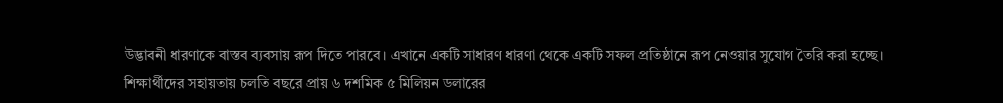উদ্ভাবনী ধারণাকে বাস্তব ব্যবসায় রূপ দিতে পারবে। এখানে একটি সাধারণ ধারণা থেকে একটি সফল প্রতিষ্ঠানে রূপ নেওয়ার সুযোগ তৈরি করা হচ্ছে। শিক্ষার্থীদের সহায়তায় চলতি বছরে প্রায় ৬ দশমিক ৫ মিলিয়ন ডলারের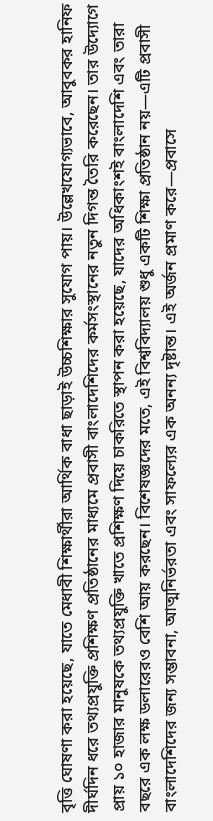বৃত্তি ঘোষণা করা হয়েছে, যাতে মেধাবী শিক্ষার্থীরা আর্থিক বাধা ছাড়াই উচ্চশিক্ষার সুযোগ পায়। উল্লেখযোগ্যভাবে, আবুবকর হানিফ দীর্ঘদিন ধরে তথ্যপ্রযুক্তি প্রশিক্ষণ প্রতিষ্ঠানের মাধ্যমে প্রবাসী বাংলাদেশিদের কর্মসংস্থানের নতুন দিগন্ত তৈরি করেছেন। তার উদ্যোগে প্রায় ১০ হাজার মানুষকে তথ্যপ্রযুক্তি খাতে প্রশিক্ষণ দিয়ে চাকরিতে স্থাপন করা হয়েছে, যাদের অধিকাংশই বাংলাদেশি এবং তারা বছরে এক লক্ষ ডলারেরও বেশি আয় করছেন। বিশেষজ্ঞদের মতে, এই বিশ্ববিদ্যালয় শুধু একটি শিক্ষা প্রতিষ্ঠান নয়—এটি প্রবাসী বাংলাদেশিদের জন্য সম্ভাবনা, আত্মনির্ভরতা এবং সাফল্যের এক অনন্য দৃষ্টান্ত। এই অর্জন প্রমাণ করে—প্রবাসে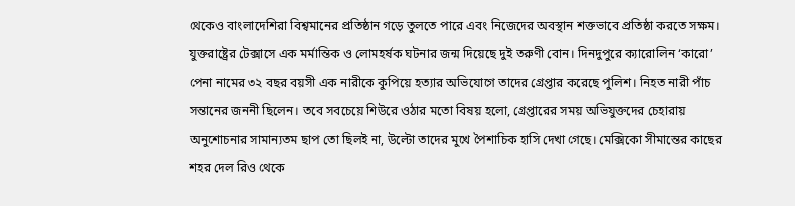থেকেও বাংলাদেশিরা বিশ্বমানের প্রতিষ্ঠান গড়ে তুলতে পারে এবং নিজেদের অবস্থান শক্তভাবে প্রতিষ্ঠা করতে সক্ষম।
যুক্তরাষ্ট্রের টেক্সাসে এক মর্মান্তিক ও লোমহর্ষক ঘটনার জন্ম দিয়েছে দুই তরুণী বোন। দিনদুপুরে ক্যারোলিন ‘কারো’ পেনা নামের ৩২ বছর বয়সী এক নারীকে কুপিয়ে হত্যার অভিযোগে তাদের গ্রেপ্তার করেছে পুলিশ। নিহত নারী পাঁচ সন্তানের জননী ছিলেন। তবে সবচেয়ে শিউরে ওঠার মতো বিষয় হলো, গ্রেপ্তারের সময় অভিযুক্তদের চেহারায় অনুশোচনার সামান্যতম ছাপ তো ছিলই না, উল্টো তাদের মুখে পৈশাচিক হাসি দেখা গেছে। মেক্সিকো সীমান্তের কাছের শহর দেল রিও থেকে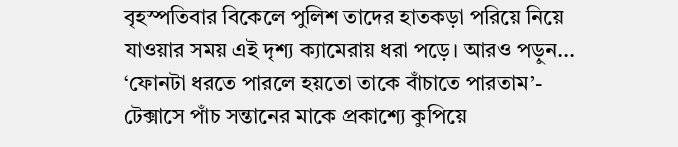বৃহস্পতিবার বিকেলে পুলিশ তাদের হাতকড়া পরিয়ে নিয়ে যাওয়ার সময় এই দৃশ্য ক্যামেরায় ধরা পড়ে। আরও পড়ুন... ‘ফোনটা ধরতে পারলে হয়তো তাকে বাঁচাতে পারতাম’- টেক্সাসে পাঁচ সন্তানের মাকে প্রকাশ্যে কুপিয়ে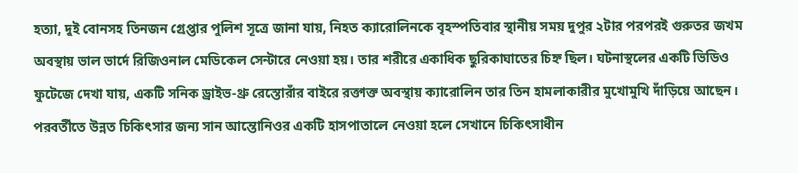হত্যা, দুই বোনসহ তিনজন গ্রেপ্তার পুলিশ সূত্রে জানা যায়, নিহত ক্যারোলিনকে বৃহস্পতিবার স্থানীয় সময় দুপুর ২টার পরপরই গুরুতর জখম অবস্থায় ভাল ভার্দে রিজিওনাল মেডিকেল সেন্টারে নেওয়া হয়। তার শরীরে একাধিক ছুরিকাঘাতের চিহ্ন ছিল। ঘটনাস্থলের একটি ভিডিও ফুটেজে দেখা যায়, একটি সনিক ড্রাইভ-থ্রু রেস্তোরাঁর বাইরে রক্তাক্ত অবস্থায় ক্যারোলিন তার তিন হামলাকারীর মুখোমুখি দাঁড়িয়ে আছেন। পরবর্তীতে উন্নত চিকিৎসার জন্য সান আন্তোনিওর একটি হাসপাতালে নেওয়া হলে সেখানে চিকিৎসাধীন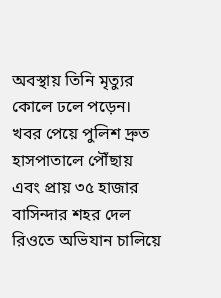অবস্থায় তিনি মৃত্যুর কোলে ঢলে পড়েন। খবর পেয়ে পুলিশ দ্রুত হাসপাতালে পৌঁছায় এবং প্রায় ৩৫ হাজার বাসিন্দার শহর দেল রিওতে অভিযান চালিয়ে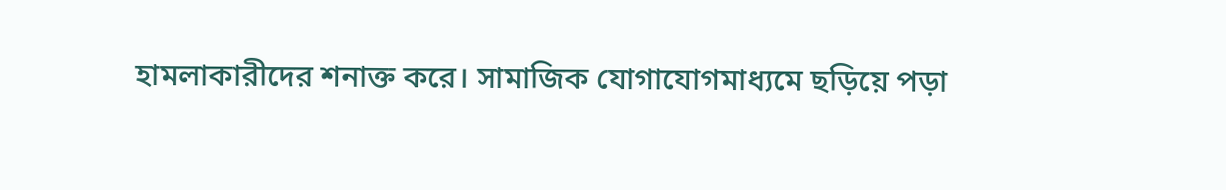হামলাকারীদের শনাক্ত করে। সামাজিক যোগাযোগমাধ্যমে ছড়িয়ে পড়া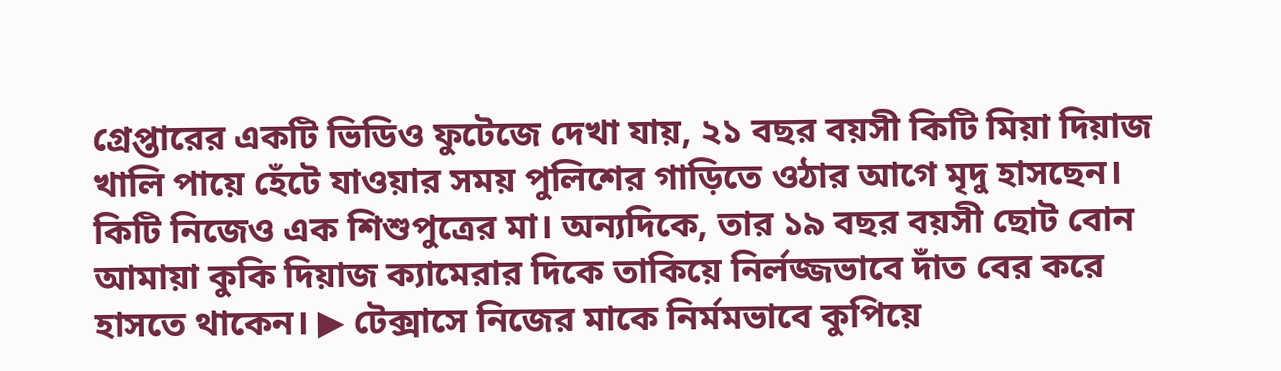গ্রেপ্তারের একটি ভিডিও ফুটেজে দেখা যায়, ২১ বছর বয়সী কিটি মিয়া দিয়াজ খালি পায়ে হেঁটে যাওয়ার সময় পুলিশের গাড়িতে ওঠার আগে মৃদু হাসছেন। কিটি নিজেও এক শিশুপুত্রের মা। অন্যদিকে, তার ১৯ বছর বয়সী ছোট বোন আমায়া কুকি দিয়াজ ক্যামেরার দিকে তাকিয়ে নির্লজ্জভাবে দাঁত বের করে হাসতে থাকেন। ▶ টেক্সাসে নিজের মাকে নির্মমভাবে কুপিয়ে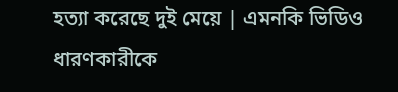হত্যা করেছে দুই মেয়ে | এমনকি ভিডিও ধারণকারীকে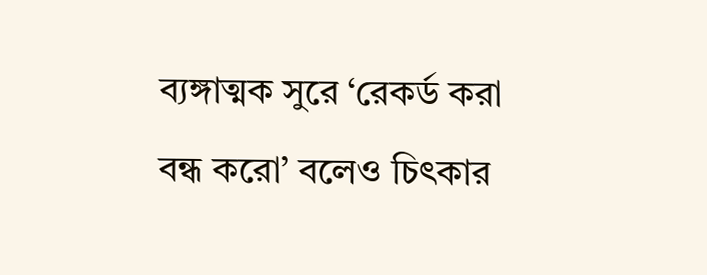ব্যঙ্গাত্মক সুরে ‘রেকর্ড করা বন্ধ করো’ বলেও চিৎকার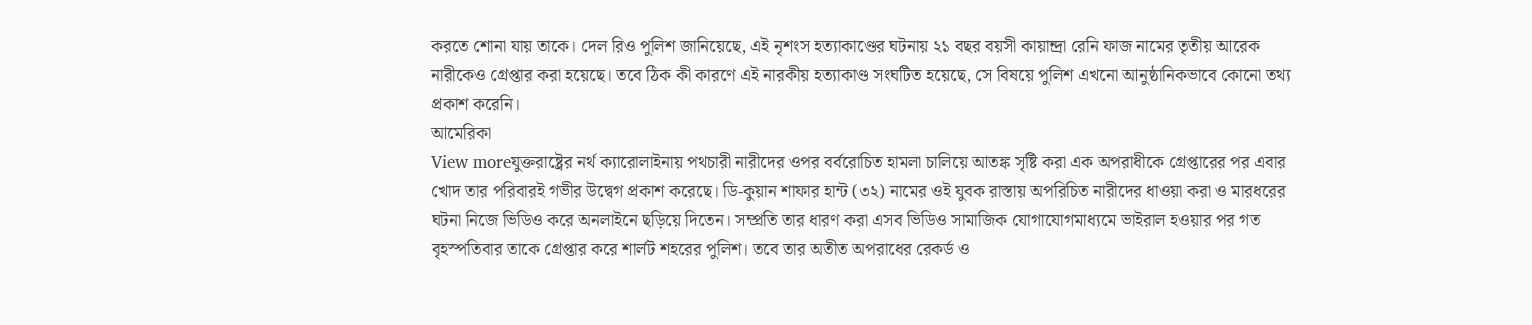করতে শোনা যায় তাকে। দেল রিও পুলিশ জানিয়েছে, এই নৃশংস হত্যাকাণ্ডের ঘটনায় ২১ বছর বয়সী কায়ান্দ্রা রেনি ফাজ নামের তৃতীয় আরেক নারীকেও গ্রেপ্তার করা হয়েছে। তবে ঠিক কী কারণে এই নারকীয় হত্যাকাণ্ড সংঘটিত হয়েছে, সে বিষয়ে পুলিশ এখনো আনুষ্ঠানিকভাবে কোনো তথ্য প্রকাশ করেনি।
আমেরিকা
View moreযুক্তরাষ্ট্রের নর্থ ক্যারোলাইনায় পথচারী নারীদের ওপর বর্বরোচিত হামলা চালিয়ে আতঙ্ক সৃষ্টি করা এক অপরাধীকে গ্রেপ্তারের পর এবার খোদ তার পরিবারই গভীর উদ্বেগ প্রকাশ করেছে। ডি-কুয়ান শাফার হান্ট (৩২) নামের ওই যুবক রাস্তায় অপরিচিত নারীদের ধাওয়া করা ও মারধরের ঘটনা নিজে ভিডিও করে অনলাইনে ছড়িয়ে দিতেন। সম্প্রতি তার ধারণ করা এসব ভিডিও সামাজিক যোগাযোগমাধ্যমে ভাইরাল হওয়ার পর গত বৃহস্পতিবার তাকে গ্রেপ্তার করে শার্লট শহরের পুলিশ। তবে তার অতীত অপরাধের রেকর্ড ও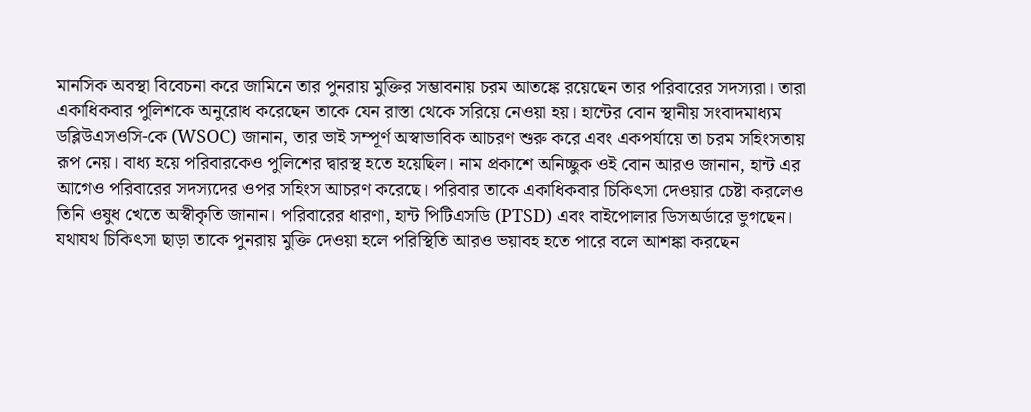মানসিক অবস্থা বিবেচনা করে জামিনে তার পুনরায় মুক্তির সম্ভাবনায় চরম আতঙ্কে রয়েছেন তার পরিবারের সদস্যরা। তারা একাধিকবার পুলিশকে অনুরোধ করেছেন তাকে যেন রাস্তা থেকে সরিয়ে নেওয়া হয়। হান্টের বোন স্থানীয় সংবাদমাধ্যম ডব্লিউএসওসি-কে (WSOC) জানান, তার ভাই সম্পূর্ণ অস্বাভাবিক আচরণ শুরু করে এবং একপর্যায়ে তা চরম সহিংসতায় রূপ নেয়। বাধ্য হয়ে পরিবারকেও পুলিশের দ্বারস্থ হতে হয়েছিল। নাম প্রকাশে অনিচ্ছুক ওই বোন আরও জানান, হান্ট এর আগেও পরিবারের সদস্যদের ওপর সহিংস আচরণ করেছে। পরিবার তাকে একাধিকবার চিকিৎসা দেওয়ার চেষ্টা করলেও তিনি ওষুধ খেতে অস্বীকৃতি জানান। পরিবারের ধারণা, হান্ট পিটিএসডি (PTSD) এবং বাইপোলার ডিসঅর্ডারে ভুগছেন। যথাযথ চিকিৎসা ছাড়া তাকে পুনরায় মুক্তি দেওয়া হলে পরিস্থিতি আরও ভয়াবহ হতে পারে বলে আশঙ্কা করছেন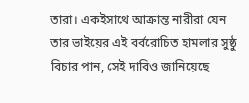তারা। একইসাথে আক্রান্ত নারীরা যেন তার ভাইয়ের এই বর্বরোচিত হামলার সুষ্ঠু বিচার পান, সেই দাবিও জানিয়েছে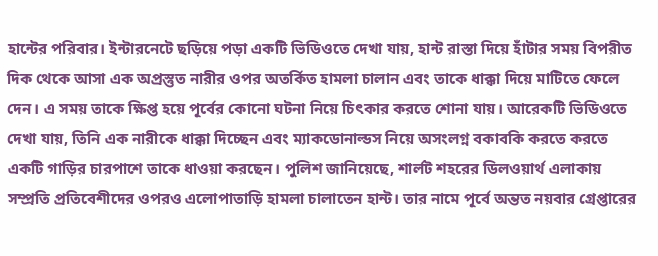হান্টের পরিবার। ইন্টারনেটে ছড়িয়ে পড়া একটি ভিডিওতে দেখা যায়, হান্ট রাস্তা দিয়ে হাঁটার সময় বিপরীত দিক থেকে আসা এক অপ্রস্তুত নারীর ওপর অতর্কিত হামলা চালান এবং তাকে ধাক্কা দিয়ে মাটিতে ফেলে দেন। এ সময় তাকে ক্ষিপ্ত হয়ে পূর্বের কোনো ঘটনা নিয়ে চিৎকার করতে শোনা যায়। আরেকটি ভিডিওতে দেখা যায়, তিনি এক নারীকে ধাক্কা দিচ্ছেন এবং ম্যাকডোনাল্ডস নিয়ে অসংলগ্ন বকাবকি করতে করতে একটি গাড়ির চারপাশে তাকে ধাওয়া করছেন। পুলিশ জানিয়েছে, শার্লট শহরের ডিলওয়ার্থ এলাকায় সম্প্রতি প্রতিবেশীদের ওপরও এলোপাতাড়ি হামলা চালাতেন হান্ট। তার নামে পূর্বে অন্তত নয়বার গ্রেপ্তারের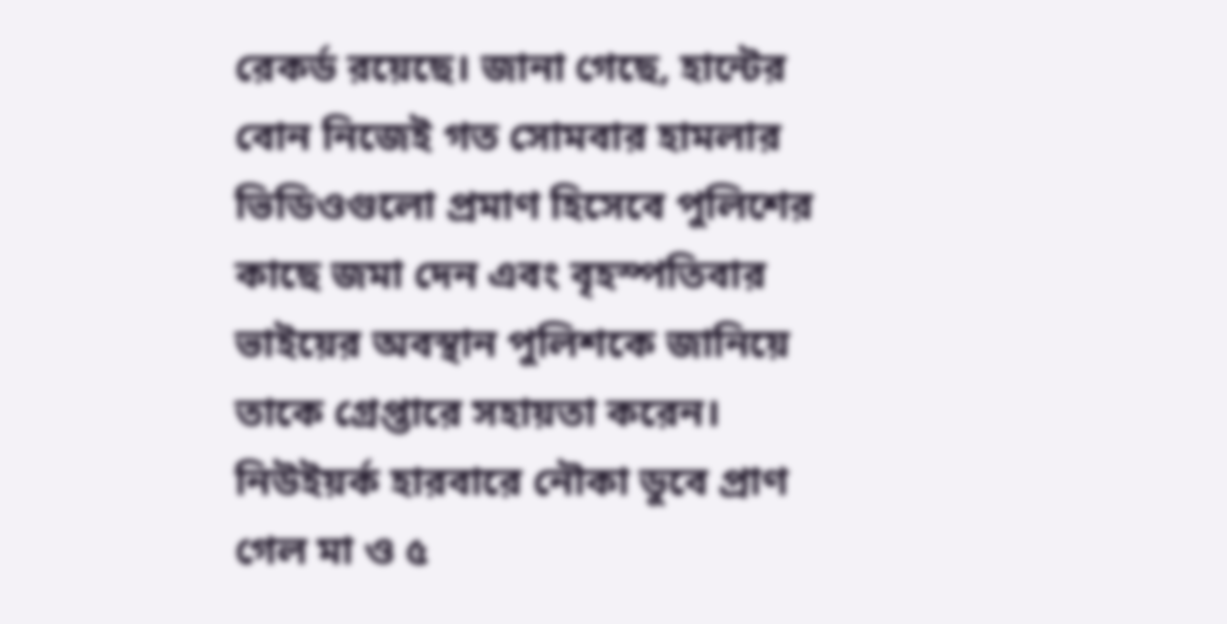রেকর্ড রয়েছে। জানা গেছে, হান্টের বোন নিজেই গত সোমবার হামলার ভিডিওগুলো প্রমাণ হিসেবে পুলিশের কাছে জমা দেন এবং বৃহস্পতিবার ভাইয়ের অবস্থান পুলিশকে জানিয়ে তাকে গ্রেপ্তারে সহায়তা করেন।
নিউইয়র্ক হারবারে নৌকা ডুবে প্রাণ গেল মা ও ৫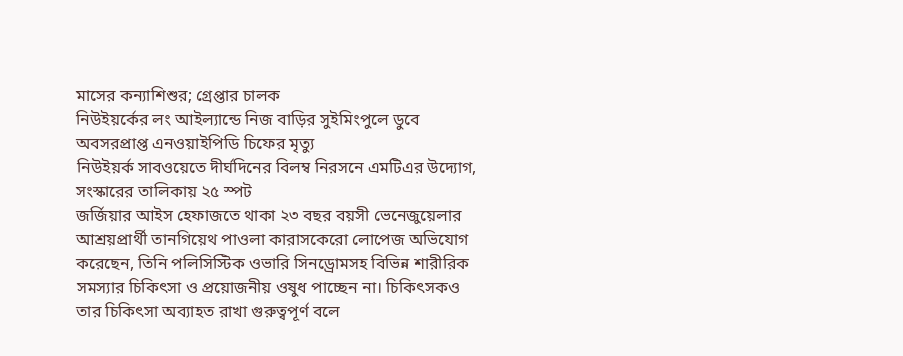মাসের কন্যাশিশুর; গ্রেপ্তার চালক
নিউইয়র্কের লং আইল্যান্ডে নিজ বাড়ির সুইমিংপুলে ডুবে অবসরপ্রাপ্ত এনওয়াইপিডি চিফের মৃত্যু
নিউইয়র্ক সাবওয়েতে দীর্ঘদিনের বিলম্ব নিরসনে এমটিএর উদ্যোগ, সংস্কারের তালিকায় ২৫ স্পট
জর্জিয়ার আইস হেফাজতে থাকা ২৩ বছর বয়সী ভেনেজুয়েলার আশ্রয়প্রার্থী তানগিয়েথ পাওলা কারাসকেরো লোপেজ অভিযোগ করেছেন, তিনি পলিসিস্টিক ওভারি সিনড্রোমসহ বিভিন্ন শারীরিক সমস্যার চিকিৎসা ও প্রয়োজনীয় ওষুধ পাচ্ছেন না। চিকিৎসকও তার চিকিৎসা অব্যাহত রাখা গুরুত্বপূর্ণ বলে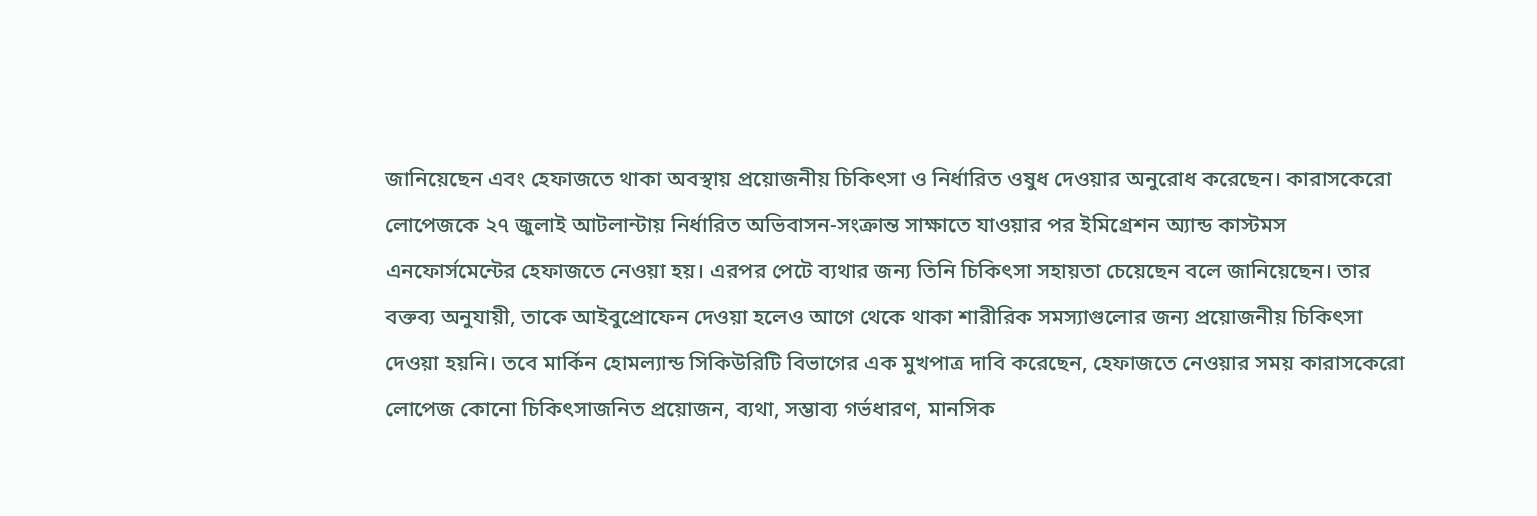জানিয়েছেন এবং হেফাজতে থাকা অবস্থায় প্রয়োজনীয় চিকিৎসা ও নির্ধারিত ওষুধ দেওয়ার অনুরোধ করেছেন। কারাসকেরো লোপেজকে ২৭ জুলাই আটলান্টায় নির্ধারিত অভিবাসন-সংক্রান্ত সাক্ষাতে যাওয়ার পর ইমিগ্রেশন অ্যান্ড কাস্টমস এনফোর্সমেন্টের হেফাজতে নেওয়া হয়। এরপর পেটে ব্যথার জন্য তিনি চিকিৎসা সহায়তা চেয়েছেন বলে জানিয়েছেন। তার বক্তব্য অনুযায়ী, তাকে আইবুপ্রোফেন দেওয়া হলেও আগে থেকে থাকা শারীরিক সমস্যাগুলোর জন্য প্রয়োজনীয় চিকিৎসা দেওয়া হয়নি। তবে মার্কিন হোমল্যান্ড সিকিউরিটি বিভাগের এক মুখপাত্র দাবি করেছেন, হেফাজতে নেওয়ার সময় কারাসকেরো লোপেজ কোনো চিকিৎসাজনিত প্রয়োজন, ব্যথা, সম্ভাব্য গর্ভধারণ, মানসিক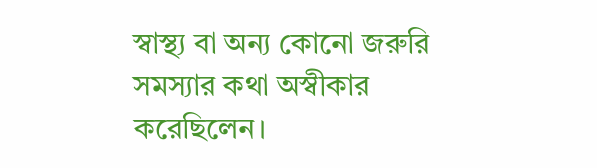স্বাস্থ্য বা অন্য কোনো জরুরি সমস্যার কথা অস্বীকার করেছিলেন।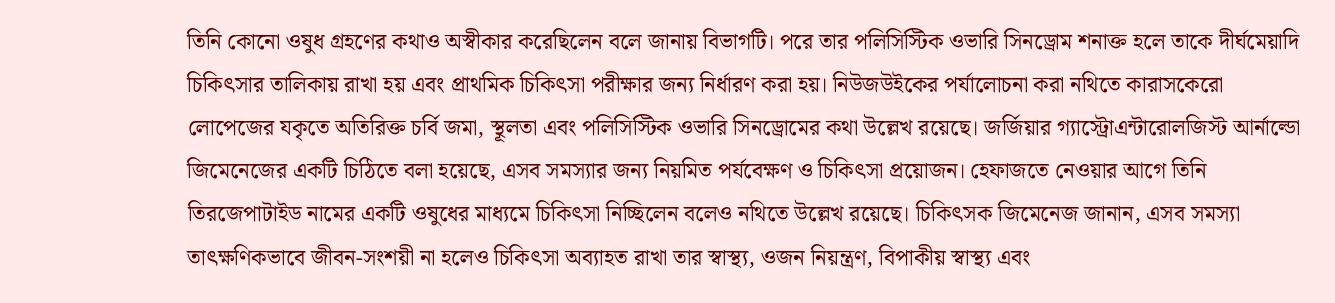তিনি কোনো ওষুধ গ্রহণের কথাও অস্বীকার করেছিলেন বলে জানায় বিভাগটি। পরে তার পলিসিস্টিক ওভারি সিনড্রোম শনাক্ত হলে তাকে দীর্ঘমেয়াদি চিকিৎসার তালিকায় রাখা হয় এবং প্রাথমিক চিকিৎসা পরীক্ষার জন্য নির্ধারণ করা হয়। নিউজউইকের পর্যালোচনা করা নথিতে কারাসকেরো লোপেজের যকৃতে অতিরিক্ত চর্বি জমা, স্থূলতা এবং পলিসিস্টিক ওভারি সিনড্রোমের কথা উল্লেখ রয়েছে। জর্জিয়ার গ্যাস্ট্রোএন্টারোলজিস্ট আর্নাল্ডো জিমেনেজের একটি চিঠিতে বলা হয়েছে, এসব সমস্যার জন্য নিয়মিত পর্যবেক্ষণ ও চিকিৎসা প্রয়োজন। হেফাজতে নেওয়ার আগে তিনি তিরজেপাটাইড নামের একটি ওষুধের মাধ্যমে চিকিৎসা নিচ্ছিলেন বলেও নথিতে উল্লেখ রয়েছে। চিকিৎসক জিমেনেজ জানান, এসব সমস্যা তাৎক্ষণিকভাবে জীবন-সংশয়ী না হলেও চিকিৎসা অব্যাহত রাখা তার স্বাস্থ্য, ওজন নিয়ন্ত্রণ, বিপাকীয় স্বাস্থ্য এবং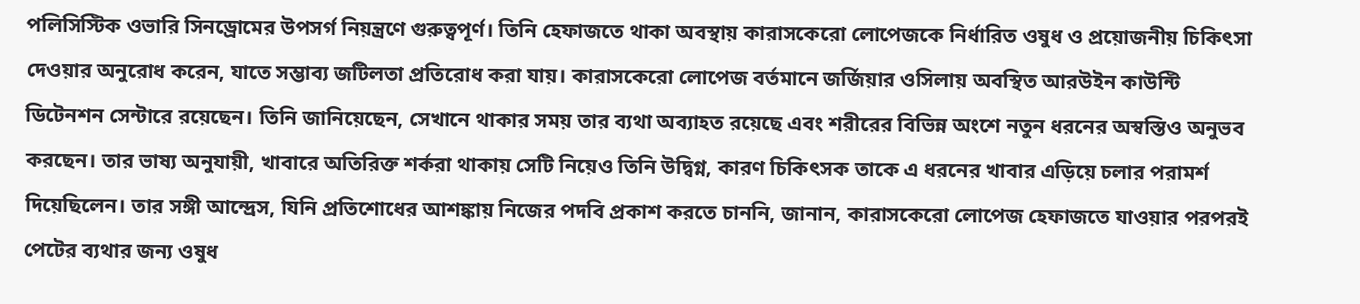পলিসিস্টিক ওভারি সিনড্রোমের উপসর্গ নিয়ন্ত্রণে গুরুত্বপূর্ণ। তিনি হেফাজতে থাকা অবস্থায় কারাসকেরো লোপেজকে নির্ধারিত ওষুধ ও প্রয়োজনীয় চিকিৎসা দেওয়ার অনুরোধ করেন, যাতে সম্ভাব্য জটিলতা প্রতিরোধ করা যায়। কারাসকেরো লোপেজ বর্তমানে জর্জিয়ার ওসিলায় অবস্থিত আরউইন কাউন্টি ডিটেনশন সেন্টারে রয়েছেন। তিনি জানিয়েছেন, সেখানে থাকার সময় তার ব্যথা অব্যাহত রয়েছে এবং শরীরের বিভিন্ন অংশে নতুন ধরনের অস্বস্তিও অনুভব করছেন। তার ভাষ্য অনুযায়ী, খাবারে অতিরিক্ত শর্করা থাকায় সেটি নিয়েও তিনি উদ্বিগ্ন, কারণ চিকিৎসক তাকে এ ধরনের খাবার এড়িয়ে চলার পরামর্শ দিয়েছিলেন। তার সঙ্গী আন্দ্রেস, যিনি প্রতিশোধের আশঙ্কায় নিজের পদবি প্রকাশ করতে চাননি, জানান, কারাসকেরো লোপেজ হেফাজতে যাওয়ার পরপরই পেটের ব্যথার জন্য ওষুধ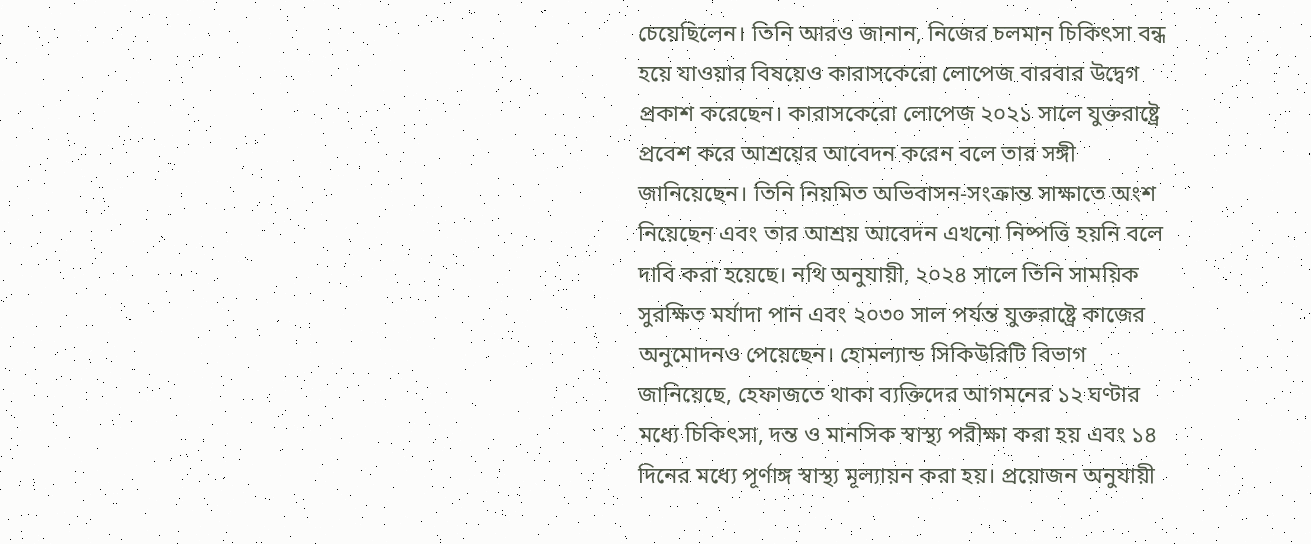চেয়েছিলেন। তিনি আরও জানান, নিজের চলমান চিকিৎসা বন্ধ হয়ে যাওয়ার বিষয়েও কারাসকেরো লোপেজ বারবার উদ্বেগ প্রকাশ করেছেন। কারাসকেরো লোপেজ ২০২১ সালে যুক্তরাষ্ট্রে প্রবেশ করে আশ্রয়ের আবেদন করেন বলে তার সঙ্গী জানিয়েছেন। তিনি নিয়মিত অভিবাসন-সংক্রান্ত সাক্ষাতে অংশ নিয়েছেন এবং তার আশ্রয় আবেদন এখনো নিষ্পত্তি হয়নি বলে দাবি করা হয়েছে। নথি অনুযায়ী, ২০২৪ সালে তিনি সাময়িক সুরক্ষিত মর্যাদা পান এবং ২০৩০ সাল পর্যন্ত যুক্তরাষ্ট্রে কাজের অনুমোদনও পেয়েছেন। হোমল্যান্ড সিকিউরিটি বিভাগ জানিয়েছে, হেফাজতে থাকা ব্যক্তিদের আগমনের ১২ ঘণ্টার মধ্যে চিকিৎসা, দন্ত ও মানসিক স্বাস্থ্য পরীক্ষা করা হয় এবং ১৪ দিনের মধ্যে পূর্ণাঙ্গ স্বাস্থ্য মূল্যায়ন করা হয়। প্রয়োজন অনুযায়ী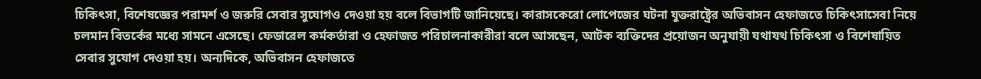চিকিৎসা, বিশেষজ্ঞের পরামর্শ ও জরুরি সেবার সুযোগও দেওয়া হয় বলে বিভাগটি জানিয়েছে। কারাসকেরো লোপেজের ঘটনা যুক্তরাষ্ট্রের অভিবাসন হেফাজতে চিকিৎসাসেবা নিয়ে চলমান বিতর্কের মধ্যে সামনে এসেছে। ফেডারেল কর্মকর্তারা ও হেফাজত পরিচালনাকারীরা বলে আসছেন, আটক ব্যক্তিদের প্রয়োজন অনুযায়ী যথাযথ চিকিৎসা ও বিশেষায়িত সেবার সুযোগ দেওয়া হয়। অন্যদিকে, অভিবাসন হেফাজতে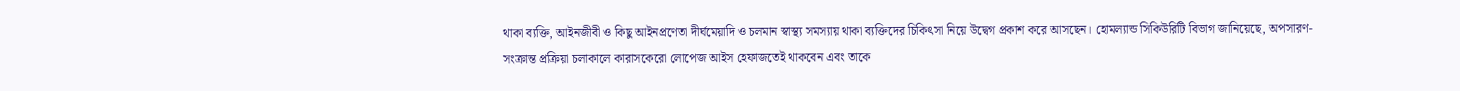থাকা ব্যক্তি, আইনজীবী ও কিছু আইনপ্রণেতা দীর্ঘমেয়াদি ও চলমান স্বাস্থ্য সমস্যায় থাকা ব্যক্তিদের চিকিৎসা নিয়ে উদ্বেগ প্রকাশ করে আসছেন। হোমল্যান্ড সিকিউরিটি বিভাগ জানিয়েছে, অপসারণ-সংক্রান্ত প্রক্রিয়া চলাকালে কারাসকেরো লোপেজ আইস হেফাজতেই থাকবেন এবং তাকে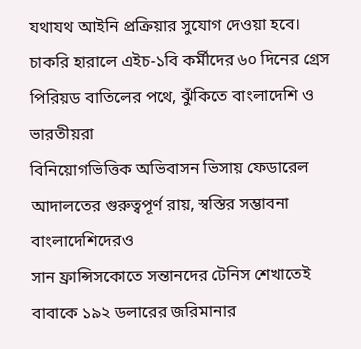যথাযথ আইনি প্রক্রিয়ার সুযোগ দেওয়া হবে।
চাকরি হারালে এইচ-১বি কর্মীদের ৬০ দিনের গ্রেস পিরিয়ড বাতিলের পথে, ঝুঁকিতে বাংলাদেশি ও ভারতীয়রা
বিনিয়োগভিত্তিক অভিবাসন ভিসায় ফেডারেল আদালতের গুরুত্বপূর্ণ রায়, স্বস্তির সম্ভাবনা বাংলাদেশিদেরও
সান ফ্রান্সিসকোতে সন্তানদের টেনিস শেখাতেই বাবাকে ১৯২ ডলারের জরিমানার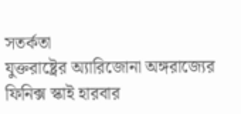সতর্কতা
যুক্তরাষ্ট্রের অ্যারিজোনা অঙ্গরাজ্যের ফিনিক্স স্কাই হারবার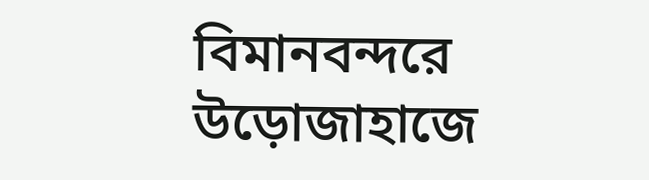বিমানবন্দরে উড়োজাহাজে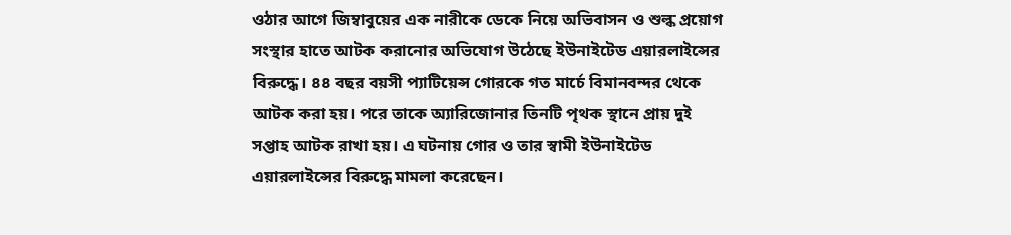ওঠার আগে জিম্বাবুয়ের এক নারীকে ডেকে নিয়ে অভিবাসন ও শুল্ক প্রয়োগ সংস্থার হাতে আটক করানোর অভিযোগ উঠেছে ইউনাইটেড এয়ারলাইন্সের বিরুদ্ধে। ৪৪ বছর বয়সী প্যাটিয়েন্স গোরকে গত মার্চে বিমানবন্দর থেকে আটক করা হয়। পরে তাকে অ্যারিজোনার তিনটি পৃথক স্থানে প্রায় দুই সপ্তাহ আটক রাখা হয়। এ ঘটনায় গোর ও তার স্বামী ইউনাইটেড এয়ারলাইন্সের বিরুদ্ধে মামলা করেছেন।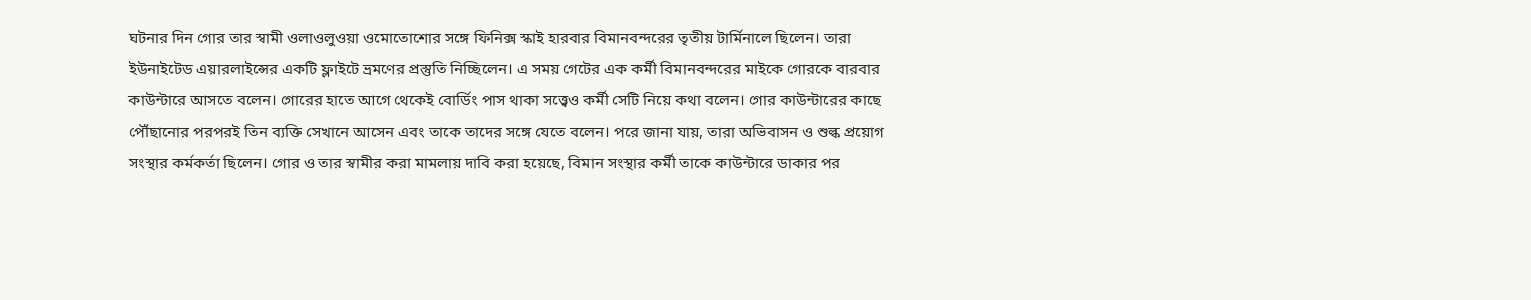ঘটনার দিন গোর তার স্বামী ওলাওলুওয়া ওমোতোশোর সঙ্গে ফিনিক্স স্কাই হারবার বিমানবন্দরের তৃতীয় টার্মিনালে ছিলেন। তারা ইউনাইটেড এয়ারলাইন্সের একটি ফ্লাইটে ভ্রমণের প্রস্তুতি নিচ্ছিলেন। এ সময় গেটের এক কর্মী বিমানবন্দরের মাইকে গোরকে বারবার কাউন্টারে আসতে বলেন। গোরের হাতে আগে থেকেই বোর্ডিং পাস থাকা সত্ত্বেও কর্মী সেটি নিয়ে কথা বলেন। গোর কাউন্টারের কাছে পৌঁছানোর পরপরই তিন ব্যক্তি সেখানে আসেন এবং তাকে তাদের সঙ্গে যেতে বলেন। পরে জানা যায়, তারা অভিবাসন ও শুল্ক প্রয়োগ সংস্থার কর্মকর্তা ছিলেন। গোর ও তার স্বামীর করা মামলায় দাবি করা হয়েছে, বিমান সংস্থার কর্মী তাকে কাউন্টারে ডাকার পর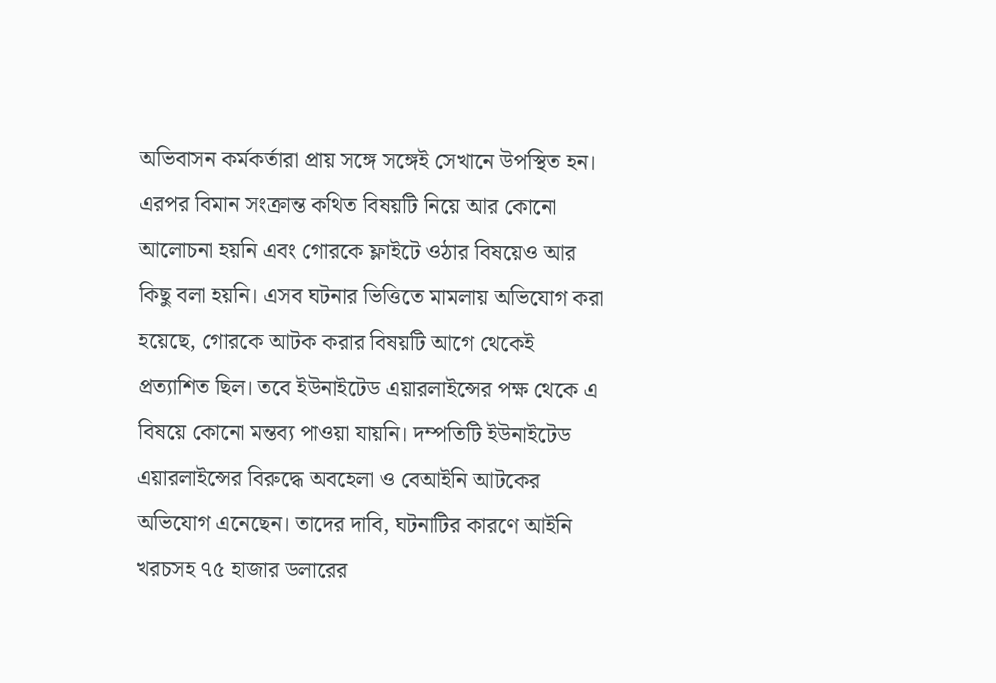অভিবাসন কর্মকর্তারা প্রায় সঙ্গে সঙ্গেই সেখানে উপস্থিত হন। এরপর বিমান সংক্রান্ত কথিত বিষয়টি নিয়ে আর কোনো আলোচনা হয়নি এবং গোরকে ফ্লাইটে ওঠার বিষয়েও আর কিছু বলা হয়নি। এসব ঘটনার ভিত্তিতে মামলায় অভিযোগ করা হয়েছে, গোরকে আটক করার বিষয়টি আগে থেকেই প্রত্যাশিত ছিল। তবে ইউনাইটেড এয়ারলাইন্সের পক্ষ থেকে এ বিষয়ে কোনো মন্তব্য পাওয়া যায়নি। দম্পতিটি ইউনাইটেড এয়ারলাইন্সের বিরুদ্ধে অবহেলা ও বেআইনি আটকের অভিযোগ এনেছেন। তাদের দাবি, ঘটনাটির কারণে আইনি খরচসহ ৭৫ হাজার ডলারের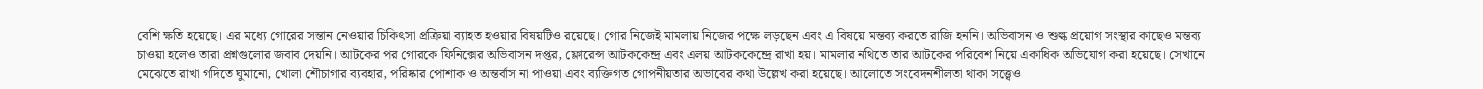বেশি ক্ষতি হয়েছে। এর মধ্যে গোরের সন্তান নেওয়ার চিকিৎসা প্রক্রিয়া ব্যাহত হওয়ার বিষয়টিও রয়েছে। গোর নিজেই মামলায় নিজের পক্ষে লড়ছেন এবং এ বিষয়ে মন্তব্য করতে রাজি হননি। অভিবাসন ও শুল্ক প্রয়োগ সংস্থার কাছেও মন্তব্য চাওয়া হলেও তারা প্রশ্নগুলোর জবাব দেয়নি। আটকের পর গোরকে ফিনিক্সের অভিবাসন দপ্তর, ফ্লোরেন্স আটককেন্দ্র এবং এলয় আটককেন্দ্রে রাখা হয়। মামলার নথিতে তার আটকের পরিবেশ নিয়ে একাধিক অভিযোগ করা হয়েছে। সেখানে মেঝেতে রাখা গদিতে ঘুমানো, খোলা শৌচাগার ব্যবহার, পরিষ্কার পোশাক ও অন্তর্বাস না পাওয়া এবং ব্যক্তিগত গোপনীয়তার অভাবের কথা উল্লেখ করা হয়েছে। আলোতে সংবেদনশীলতা থাকা সত্ত্বেও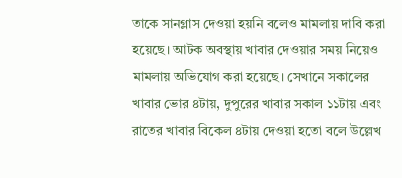তাকে সানগ্লাস দেওয়া হয়নি বলেও মামলায় দাবি করা হয়েছে। আটক অবস্থায় খাবার দেওয়ার সময় নিয়েও মামলায় অভিযোগ করা হয়েছে। সেখানে সকালের খাবার ভোর ৪টায়, দুপুরের খাবার সকাল ১১টায় এবং রাতের খাবার বিকেল ৪টায় দেওয়া হতো বলে উল্লেখ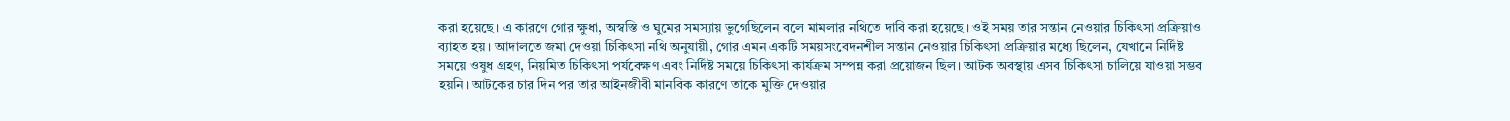করা হয়েছে। এ কারণে গোর ক্ষুধা, অস্বস্তি ও ঘুমের সমস্যায় ভুগেছিলেন বলে মামলার নথিতে দাবি করা হয়েছে। ওই সময় তার সন্তান নেওয়ার চিকিৎসা প্রক্রিয়াও ব্যাহত হয়। আদালতে জমা দেওয়া চিকিৎসা নথি অনুযায়ী, গোর এমন একটি সময়সংবেদনশীল সন্তান নেওয়ার চিকিৎসা প্রক্রিয়ার মধ্যে ছিলেন, যেখানে নির্দিষ্ট সময়ে ওষুধ গ্রহণ, নিয়মিত চিকিৎসা পর্যবেক্ষণ এবং নির্দিষ্ট সময়ে চিকিৎসা কার্যক্রম সম্পন্ন করা প্রয়োজন ছিল। আটক অবস্থায় এসব চিকিৎসা চালিয়ে যাওয়া সম্ভব হয়নি। আটকের চার দিন পর তার আইনজীবী মানবিক কারণে তাকে মুক্তি দেওয়ার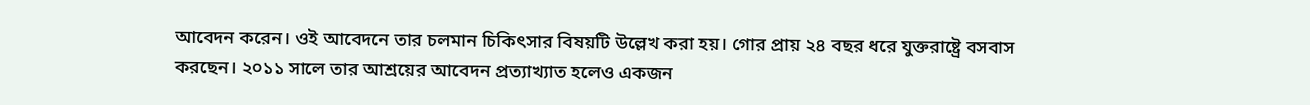আবেদন করেন। ওই আবেদনে তার চলমান চিকিৎসার বিষয়টি উল্লেখ করা হয়। গোর প্রায় ২৪ বছর ধরে যুক্তরাষ্ট্রে বসবাস করছেন। ২০১১ সালে তার আশ্রয়ের আবেদন প্রত্যাখ্যাত হলেও একজন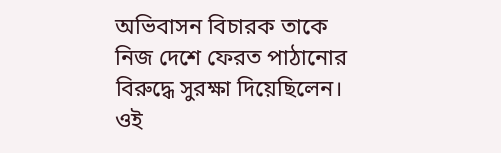অভিবাসন বিচারক তাকে নিজ দেশে ফেরত পাঠানোর বিরুদ্ধে সুরক্ষা দিয়েছিলেন। ওই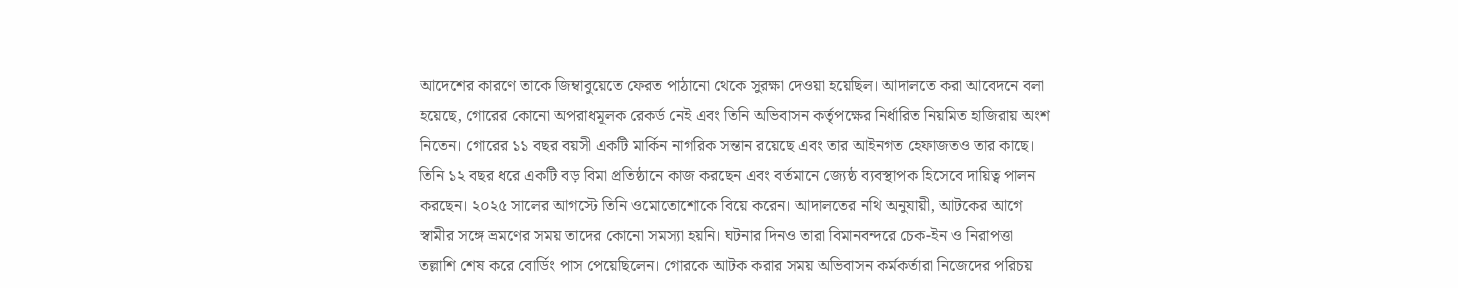আদেশের কারণে তাকে জিম্বাবুয়েতে ফেরত পাঠানো থেকে সুরক্ষা দেওয়া হয়েছিল। আদালতে করা আবেদনে বলা হয়েছে, গোরের কোনো অপরাধমূলক রেকর্ড নেই এবং তিনি অভিবাসন কর্তৃপক্ষের নির্ধারিত নিয়মিত হাজিরায় অংশ নিতেন। গোরের ১১ বছর বয়সী একটি মার্কিন নাগরিক সন্তান রয়েছে এবং তার আইনগত হেফাজতও তার কাছে। তিনি ১২ বছর ধরে একটি বড় বিমা প্রতিষ্ঠানে কাজ করছেন এবং বর্তমানে জ্যেষ্ঠ ব্যবস্থাপক হিসেবে দায়িত্ব পালন করছেন। ২০২৫ সালের আগস্টে তিনি ওমোতোশোকে বিয়ে করেন। আদালতের নথি অনুযায়ী, আটকের আগে স্বামীর সঙ্গে ভ্রমণের সময় তাদের কোনো সমস্যা হয়নি। ঘটনার দিনও তারা বিমানবন্দরে চেক-ইন ও নিরাপত্তা তল্লাশি শেষ করে বোর্ডিং পাস পেয়েছিলেন। গোরকে আটক করার সময় অভিবাসন কর্মকর্তারা নিজেদের পরিচয়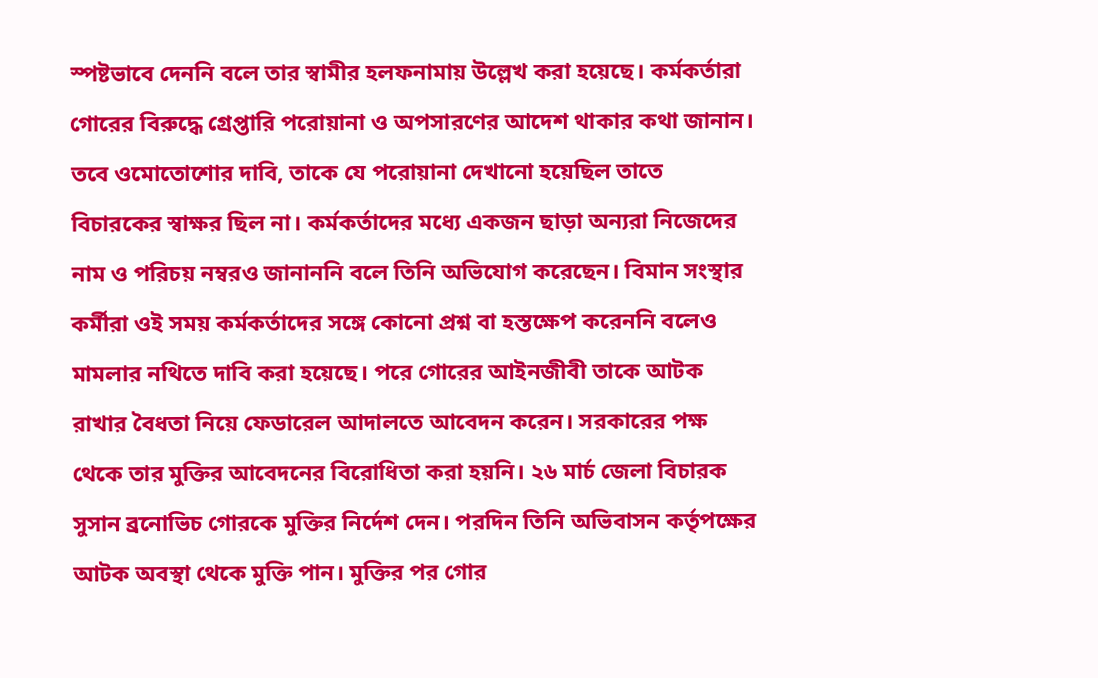স্পষ্টভাবে দেননি বলে তার স্বামীর হলফনামায় উল্লেখ করা হয়েছে। কর্মকর্তারা গোরের বিরুদ্ধে গ্রেপ্তারি পরোয়ানা ও অপসারণের আদেশ থাকার কথা জানান। তবে ওমোতোশোর দাবি, তাকে যে পরোয়ানা দেখানো হয়েছিল তাতে বিচারকের স্বাক্ষর ছিল না। কর্মকর্তাদের মধ্যে একজন ছাড়া অন্যরা নিজেদের নাম ও পরিচয় নম্বরও জানাননি বলে তিনি অভিযোগ করেছেন। বিমান সংস্থার কর্মীরা ওই সময় কর্মকর্তাদের সঙ্গে কোনো প্রশ্ন বা হস্তক্ষেপ করেননি বলেও মামলার নথিতে দাবি করা হয়েছে। পরে গোরের আইনজীবী তাকে আটক রাখার বৈধতা নিয়ে ফেডারেল আদালতে আবেদন করেন। সরকারের পক্ষ থেকে তার মুক্তির আবেদনের বিরোধিতা করা হয়নি। ২৬ মার্চ জেলা বিচারক সুসান ব্রনোভিচ গোরকে মুক্তির নির্দেশ দেন। পরদিন তিনি অভিবাসন কর্তৃপক্ষের আটক অবস্থা থেকে মুক্তি পান। মুক্তির পর গোর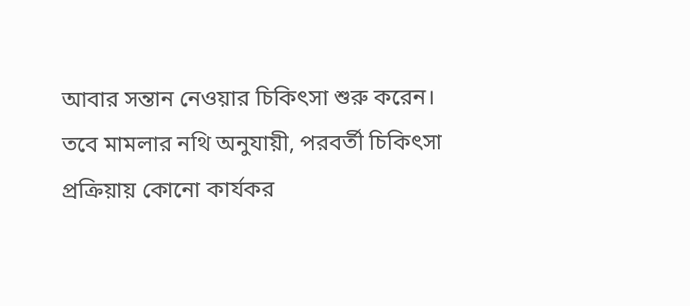আবার সন্তান নেওয়ার চিকিৎসা শুরু করেন। তবে মামলার নথি অনুযায়ী, পরবর্তী চিকিৎসা প্রক্রিয়ায় কোনো কার্যকর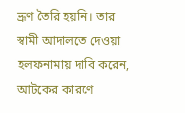ভ্রূণ তৈরি হয়নি। তার স্বামী আদালতে দেওয়া হলফনামায় দাবি করেন, আটকের কারণে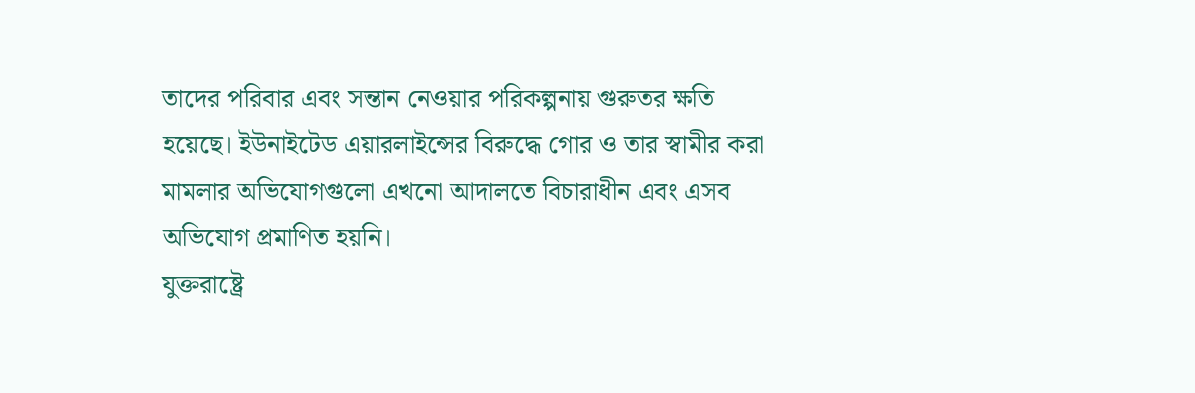তাদের পরিবার এবং সন্তান নেওয়ার পরিকল্পনায় গুরুতর ক্ষতি হয়েছে। ইউনাইটেড এয়ারলাইন্সের বিরুদ্ধে গোর ও তার স্বামীর করা মামলার অভিযোগগুলো এখনো আদালতে বিচারাধীন এবং এসব অভিযোগ প্রমাণিত হয়নি।
যুক্তরাষ্ট্রে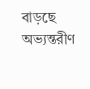বাড়ছে অভ্যন্তরীণ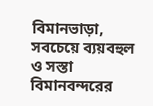বিমানভাড়া, সবচেয়ে ব্যয়বহুল ও সস্তা বিমানবন্দরের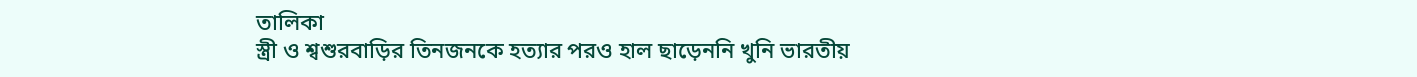তালিকা
স্ত্রী ও শ্বশুরবাড়ির তিনজনকে হত্যার পরও হাল ছাড়েননি খুনি ভারতীয়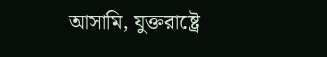আসামি, যুক্তরাষ্ট্রে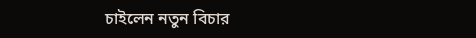চাইলেন নতুন বিচার